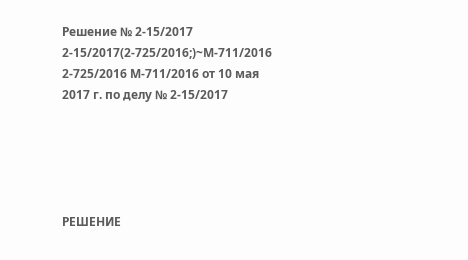Решение № 2-15/2017 2-15/2017(2-725/2016;)~М-711/2016 2-725/2016 М-711/2016 от 10 мая 2017 г. по делу № 2-15/2017





РЕШЕНИЕ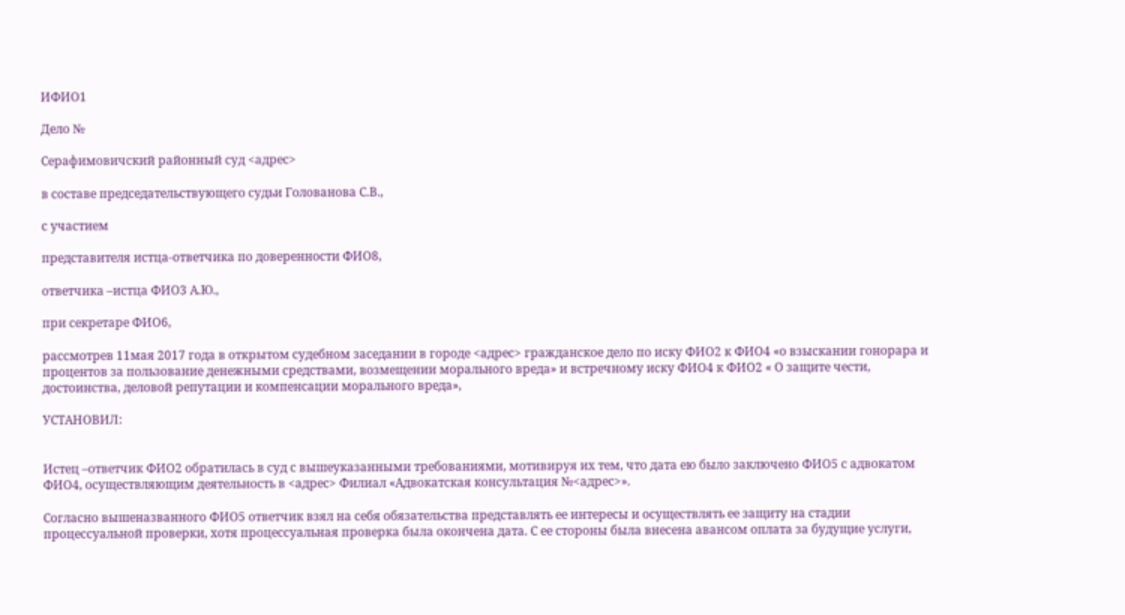ИФИО1

Дело №

Серафимовичский районный суд <адрес>

в составе председательствующего судьи Голованова С.В.,

с участием

представителя истца-ответчика по доверенности ФИО8,

ответчика –истца ФИО3 А.Ю.,

при секретаре ФИО6,

рассмотрев 11мая 2017 года в открытом судебном заседании в городе <адрес> гражданское дело по иску ФИО2 к ФИО4 «о взыскании гонорара и процентов за пользование денежными средствами, возмещении морального вреда» и встречному иску ФИО4 к ФИО2 « О защите чести, достоинства, деловой репутации и компенсации морального вреда»,

УСТАНОВИЛ:


Истец –ответчик ФИО2 обратилась в суд с вышеуказанными требованиями, мотивируя их тем, что дата ею было заключено ФИО5 с адвокатом ФИО4, осуществляющим деятельность в <адрес> Филиал «Адвокатская консультация №<адрес>».

Согласно вышеназванного ФИО5 ответчик взял на себя обязательства представлять ее интересы и осуществлять ее защиту на стадии процессуальной проверки, хотя процессуальная проверка была окончена дата. С ее стороны была внесена авансом оплата за будущие услуги,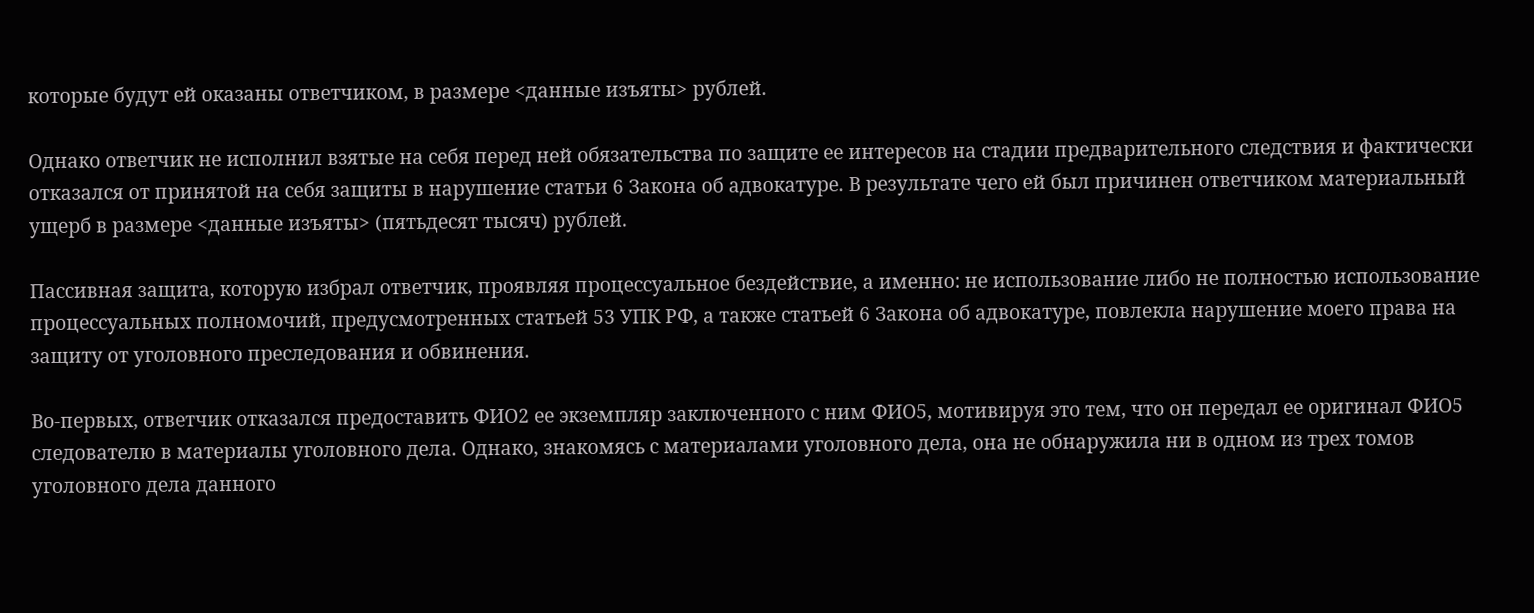которые будут ей оказаны ответчиком, в размере <данные изъяты> рублей.

Однако ответчик не исполнил взятые на себя перед ней обязательства по защите ее интересов на стадии предварительного следствия и фактически отказался от принятой на себя защиты в нарушение статьи 6 Закона об адвокатуре. В результате чего ей был причинен ответчиком материальный ущерб в размере <данные изъяты> (пятьдесят тысяч) рублей.

Пассивная защита, которую избрал ответчик, проявляя процессуальное бездействие, а именно: не использование либо не полностью использование процессуальных полномочий, предусмотренных статьей 53 УПК РФ, а также статьей 6 Закона об адвокатуре, повлекла нарушение моего права на защиту от уголовного преследования и обвинения.

Во-первых, ответчик отказался предоставить ФИО2 ее экземпляр заключенного с ним ФИО5, мотивируя это тем, что он передал ее оригинал ФИО5 следователю в материалы уголовного дела. Однако, знакомясь с материалами уголовного дела, она не обнаружила ни в одном из трех томов уголовного дела данного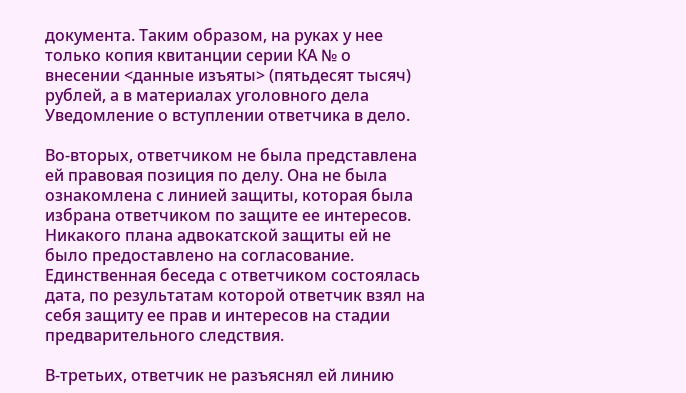документа. Таким образом, на руках у нее только копия квитанции серии КА № о внесении <данные изъяты> (пятьдесят тысяч) рублей, а в материалах уголовного дела Уведомление о вступлении ответчика в дело.

Во-вторых, ответчиком не была представлена ей правовая позиция по делу. Она не была ознакомлена с линией защиты, которая была избрана ответчиком по защите ее интересов. Никакого плана адвокатской защиты ей не было предоставлено на согласование. Единственная беседа с ответчиком состоялась дата, по результатам которой ответчик взял на себя защиту ее прав и интересов на стадии предварительного следствия.

В-третьих, ответчик не разъяснял ей линию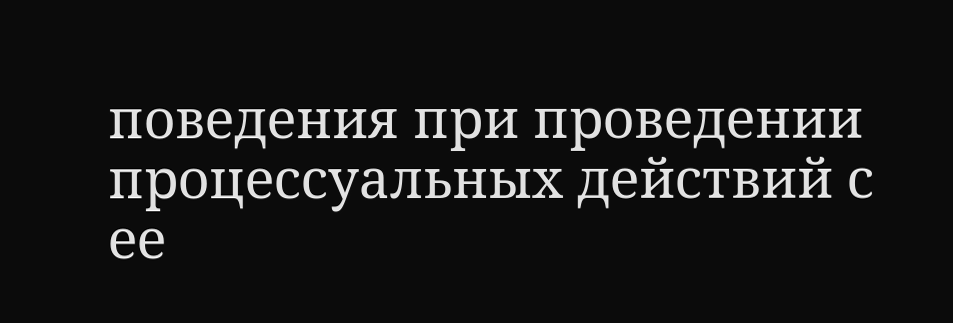поведения при проведении процессуальных действий с ее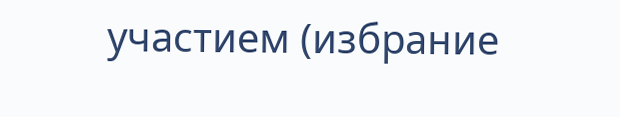участием (избрание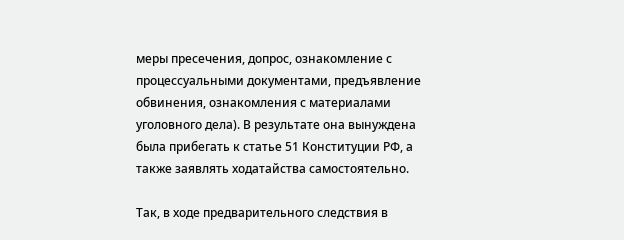меры пресечения, допрос, ознакомление с процессуальными документами, предъявление обвинения, ознакомления с материалами уголовного дела). В результате она вынуждена была прибегать к статье 51 Конституции РФ, а также заявлять ходатайства самостоятельно.

Так, в ходе предварительного следствия в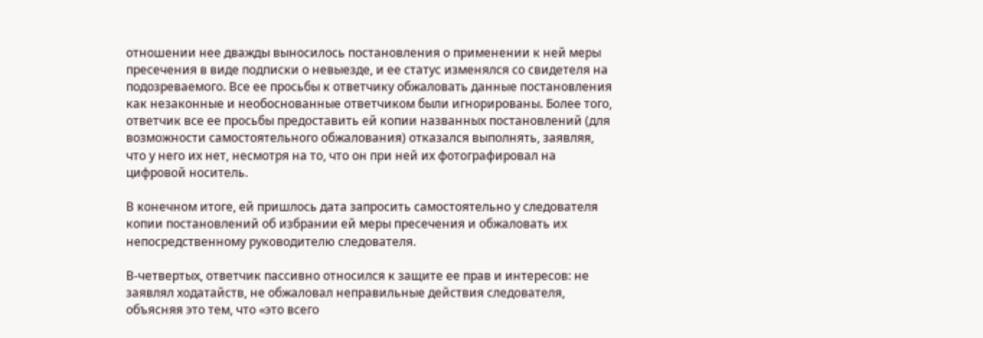отношении нее дважды выносилось постановления о применении к ней меры пресечения в виде подписки о невыезде, и ее статус изменялся со свидетеля на подозреваемого. Все ее просьбы к ответчику обжаловать данные постановления как незаконные и необоснованные ответчиком были игнорированы. Более того, ответчик все ее просьбы предоставить ей копии названных постановлений (для возможности самостоятельного обжалования) отказался выполнять, заявляя, что у него их нет, несмотря на то, что он при ней их фотографировал на цифровой носитель.

В конечном итоге, ей пришлось дата запросить самостоятельно у следователя копии постановлений об избрании ей меры пресечения и обжаловать их непосредственному руководителю следователя.

В-четвертых, ответчик пассивно относился к защите ее прав и интересов: не заявлял ходатайств, не обжаловал неправильные действия следователя, объясняя это тем, что «это всего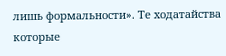лишь формальности». Те ходатайства которые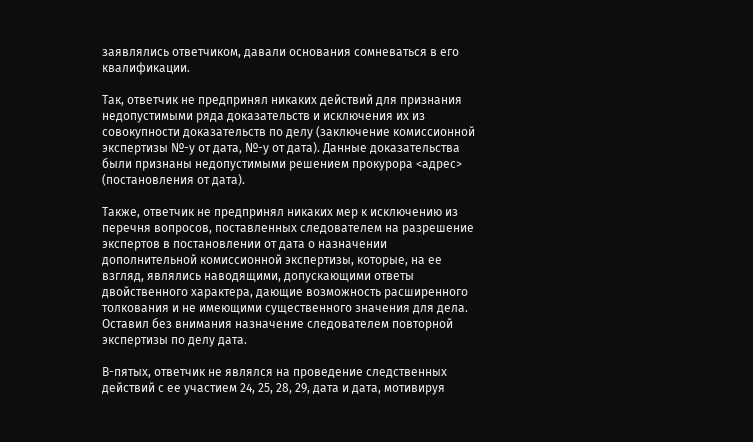заявлялись ответчиком, давали основания сомневаться в его квалификации.

Так, ответчик не предпринял никаких действий для признания недопустимыми ряда доказательств и исключения их из совокупности доказательств по делу (заключение комиссионной экспертизы №-у от дата, №-у от дата). Данные доказательства были признаны недопустимыми решением прокурора <адрес> (постановления от дата).

Также, ответчик не предпринял никаких мер к исключению из перечня вопросов, поставленных следователем на разрешение экспертов в постановлении от дата о назначении дополнительной комиссионной экспертизы, которые, на ее взгляд, являлись наводящими, допускающими ответы двойственного характера, дающие возможность расширенного толкования и не имеющими существенного значения для дела. Оставил без внимания назначение следователем повторной экспертизы по делу дата.

В-пятых, ответчик не являлся на проведение следственных действий с ее участием 24, 25, 28, 29, дата и дата, мотивируя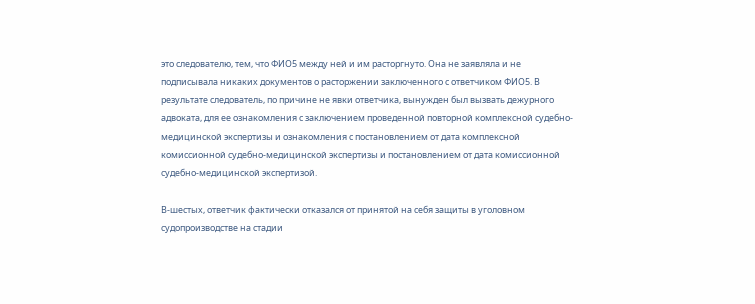это следователю, тем, что ФИО5 между ней и им расторгнуто. Она не заявляла и не подписывала никаких документов о расторжении заключенного с ответчиком ФИО5. В результате следователь, по причине не явки ответчика, вынужден был вызвать дежурного адвоката, для ее ознакомления с заключением проведенной повторной комплексной судебно-медицинской экспертизы и ознакомления с постановлением от дата комплексной комиссионной судебно-медицинской экспертизы и постановлением от дата комиссионной судебно-медицинской экспертизой.

В-шестых, ответчик фактически отказался от принятой на себя защиты в уголовном судопроизводстве на стадии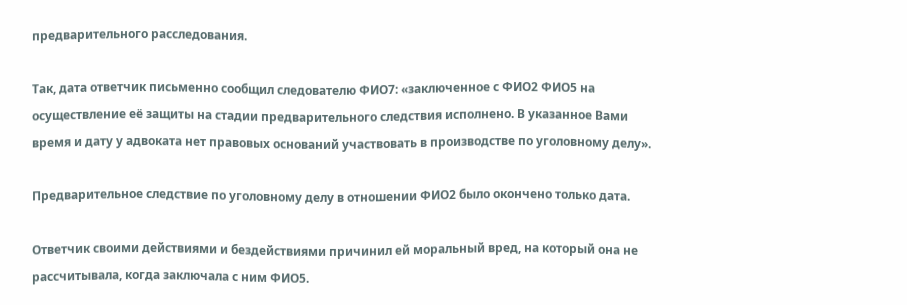предварительного расследования.

Так, дата ответчик письменно сообщил следователю ФИО7: «заключенное с ФИО2 ФИО5 на осуществление её защиты на стадии предварительного следствия исполнено. В указанное Вами время и дату у адвоката нет правовых оснований участвовать в производстве по уголовному делу».

Предварительное следствие по уголовному делу в отношении ФИО2 было окончено только дата.

Ответчик своими действиями и бездействиями причинил ей моральный вред, на который она не рассчитывала, когда заключала с ним ФИО5.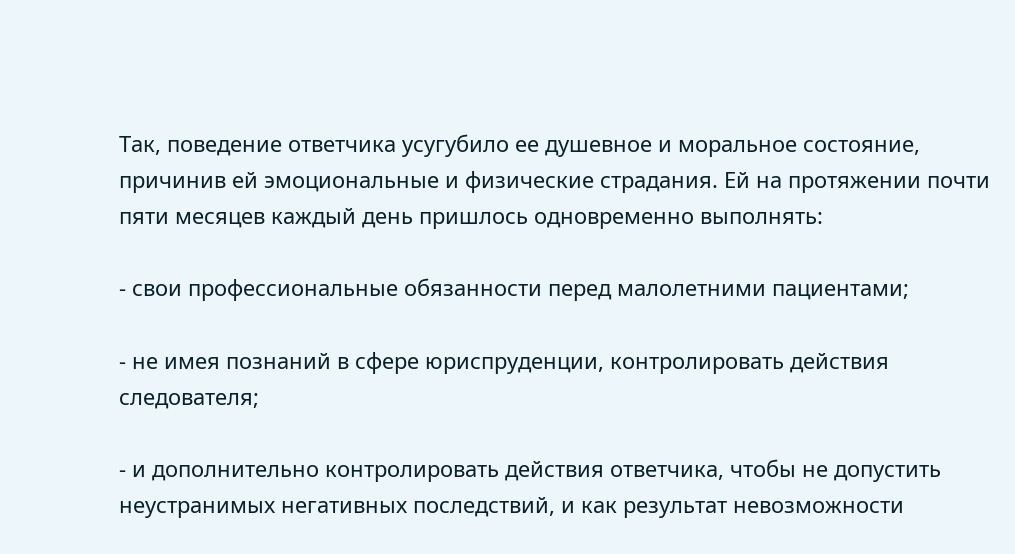Так, поведение ответчика усугубило ее душевное и моральное состояние, причинив ей эмоциональные и физические страдания. Ей на протяжении почти пяти месяцев каждый день пришлось одновременно выполнять:

- свои профессиональные обязанности перед малолетними пациентами;

- не имея познаний в сфере юриспруденции, контролировать действия следователя;

- и дополнительно контролировать действия ответчика, чтобы не допустить неустранимых негативных последствий, и как результат невозможности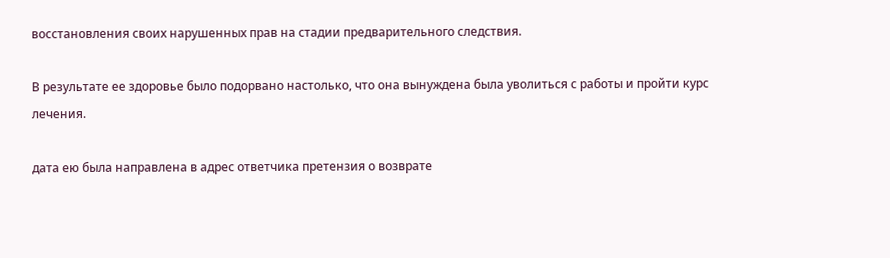восстановления своих нарушенных прав на стадии предварительного следствия.

В результате ее здоровье было подорвано настолько, что она вынуждена была уволиться с работы и пройти курс лечения.

дата ею была направлена в адрес ответчика претензия о возврате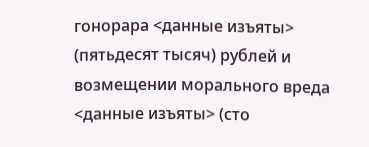гонорара <данные изъяты> (пятьдесят тысяч) рублей и возмещении морального вреда <данные изъяты> (сто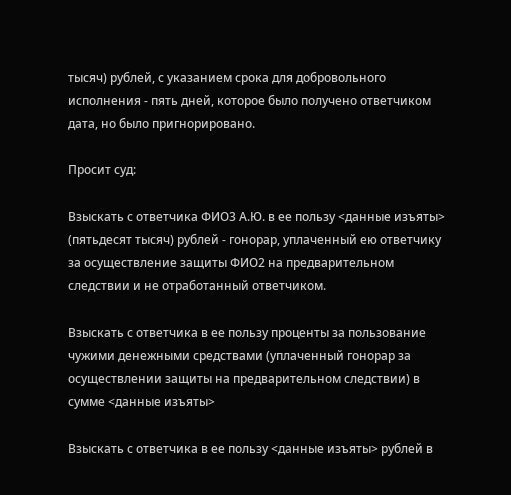тысяч) рублей, с указанием срока для добровольного исполнения - пять дней, которое было получено ответчиком дата, но было пригнорировано.

Просит суд:

Взыскать с ответчика ФИО3 А.Ю. в ее пользу <данные изъяты> (пятьдесят тысяч) рублей - гонорар, уплаченный ею ответчику за осуществление защиты ФИО2 на предварительном следствии и не отработанный ответчиком.

Взыскать с ответчика в ее пользу проценты за пользование чужими денежными средствами (уплаченный гонорар за осуществлении защиты на предварительном следствии) в сумме <данные изъяты>

Взыскать с ответчика в ее пользу <данные изъяты> рублей в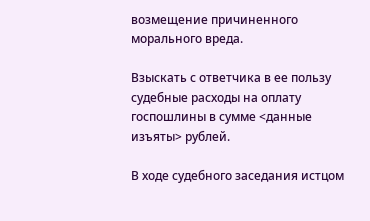возмещение причиненного морального вреда.

Взыскать с ответчика в ее пользу судебные расходы на оплату госпошлины в сумме <данные изъяты> рублей.

В ходе судебного заседания истцом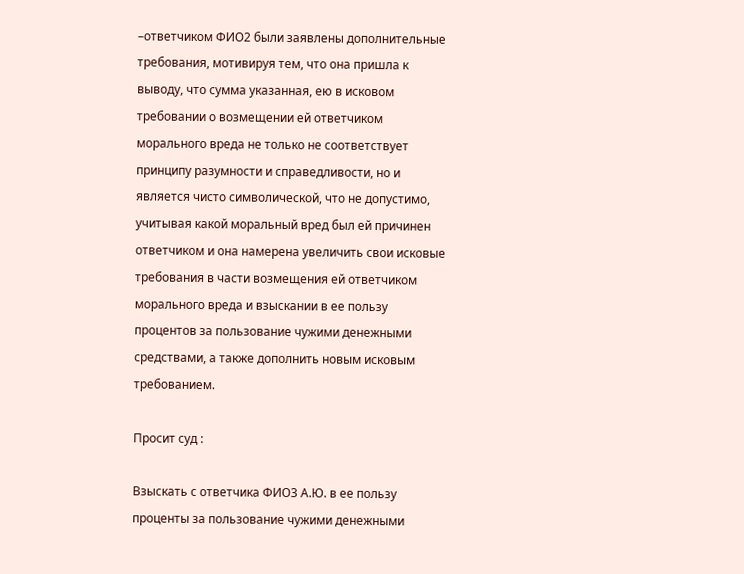–ответчиком ФИО2 были заявлены дополнительные требования, мотивируя тем, что она пришла к выводу, что сумма указанная, ею в исковом требовании о возмещении ей ответчиком морального вреда не только не соответствует принципу разумности и справедливости, но и является чисто символической, что не допустимо, учитывая какой моральный вред был ей причинен ответчиком и она намерена увеличить свои исковые требования в части возмещения ей ответчиком морального вреда и взыскании в ее пользу процентов за пользование чужими денежными средствами, а также дополнить новым исковым требованием.

Просит суд :

Взыскать с ответчика ФИО3 А.Ю. в ее пользу проценты за пользование чужими денежными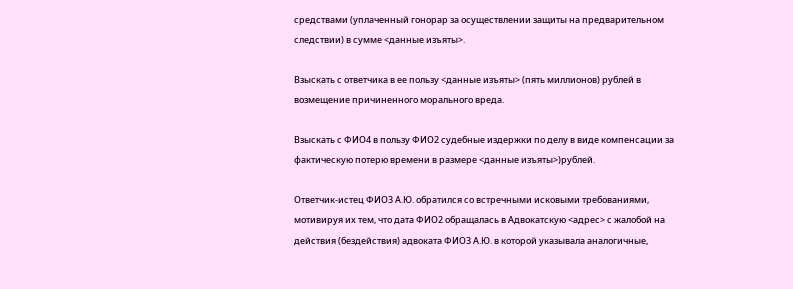средствами (уплаченный гонорар за осуществлении защиты на предварительном следствии) в сумме <данные изъяты>.

Взыскать с ответчика в ее пользу <данные изъяты> (пять миллионов) рублей в возмещение причиненного морального вреда.

Взыскать с ФИО4 в пользу ФИО2 судебные издержки по делу в виде компенсации за фактическую потерю времени в размере <данные изъяты>)рублей.

Ответчик-истец ФИО3 А.Ю. обратился со встречными исковыми требованиями, мотивируя их тем, что дата ФИО2 обращалась в Адвокатскую <адрес> с жалобой на действия (бездействия) адвоката ФИО3 А.Ю. в которой указывала аналогичные,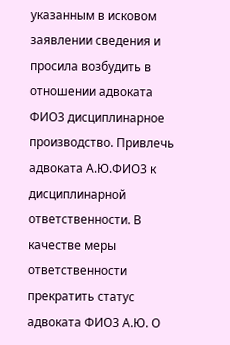указанным в исковом заявлении сведения и просила возбудить в отношении адвоката ФИО3 дисциплинарное производство. Привлечь адвоката А.Ю.ФИО3 к дисциплинарной ответственности. В качестве меры ответственности прекратить статус адвоката ФИО3 А.Ю. О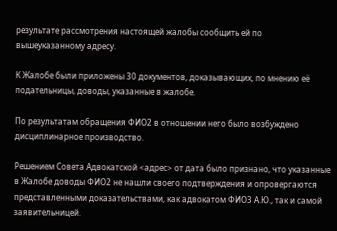результате рассмотрения настоящей жалобы сообщить ей по вышеуказанному адресу.

К Жалобе были приложены 30 документов, доказывающих, по мнению её подательницы, доводы, указанные в жалобе.

По результатам обращения ФИО2 в отношении него было возбуждено дисциплинарное производство.

Решением Совета Адвокатской <адрес> от дата было признано, что указанные в Жалобе доводы ФИО2 не нашли своего подтверждения и опровергаются представленными доказательствами, как адвокатом ФИО3 А.Ю., так и самой заявительницей.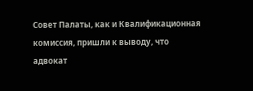Совет Палаты, как и Квалификационная комиссия, пришли к выводу, что адвокат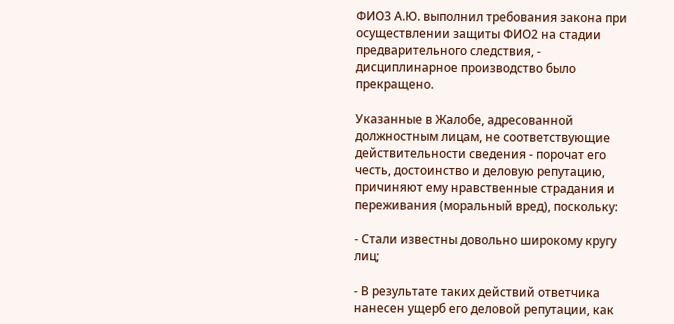ФИО3 А.Ю. выполнил требования закона при осуществлении защиты ФИО2 на стадии предварительного следствия, - дисциплинарное производство было прекращено.

Указанные в Жалобе, адресованной должностным лицам, не соответствующие действительности сведения - порочат его честь, достоинство и деловую репутацию, причиняют ему нравственные страдания и переживания (моральный вред), поскольку:

- Стали известны довольно широкому кругу лиц;

- В результате таких действий ответчика нанесен ущерб его деловой репутации, как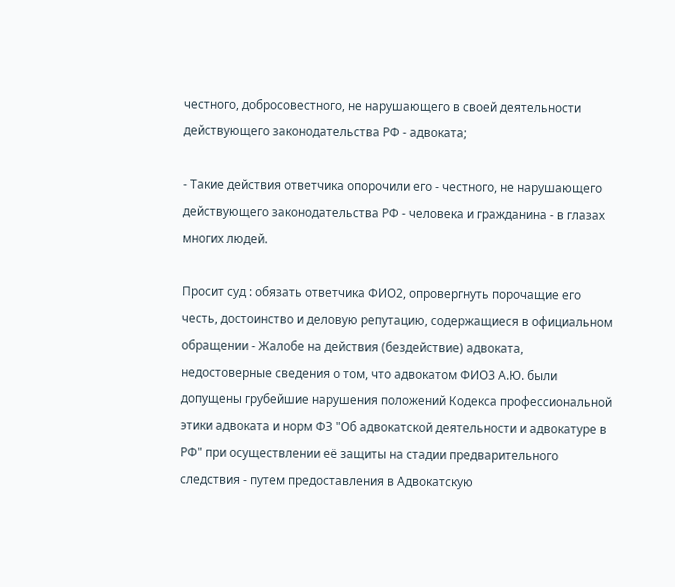честного, добросовестного, не нарушающего в своей деятельности действующего законодательства РФ - адвоката;

- Такие действия ответчика опорочили его - честного, не нарушающего действующего законодательства РФ - человека и гражданина - в глазах многих людей.

Просит суд : обязать ответчика ФИО2, опровергнуть порочащие его честь, достоинство и деловую репутацию, содержащиеся в официальном обращении - Жалобе на действия (бездействие) адвоката, недостоверные сведения о том, что адвокатом ФИО3 А.Ю. были допущены грубейшие нарушения положений Кодекса профессиональной этики адвоката и норм ФЗ "Об адвокатской деятельности и адвокатуре в РФ" при осуществлении её защиты на стадии предварительного следствия - путем предоставления в Адвокатскую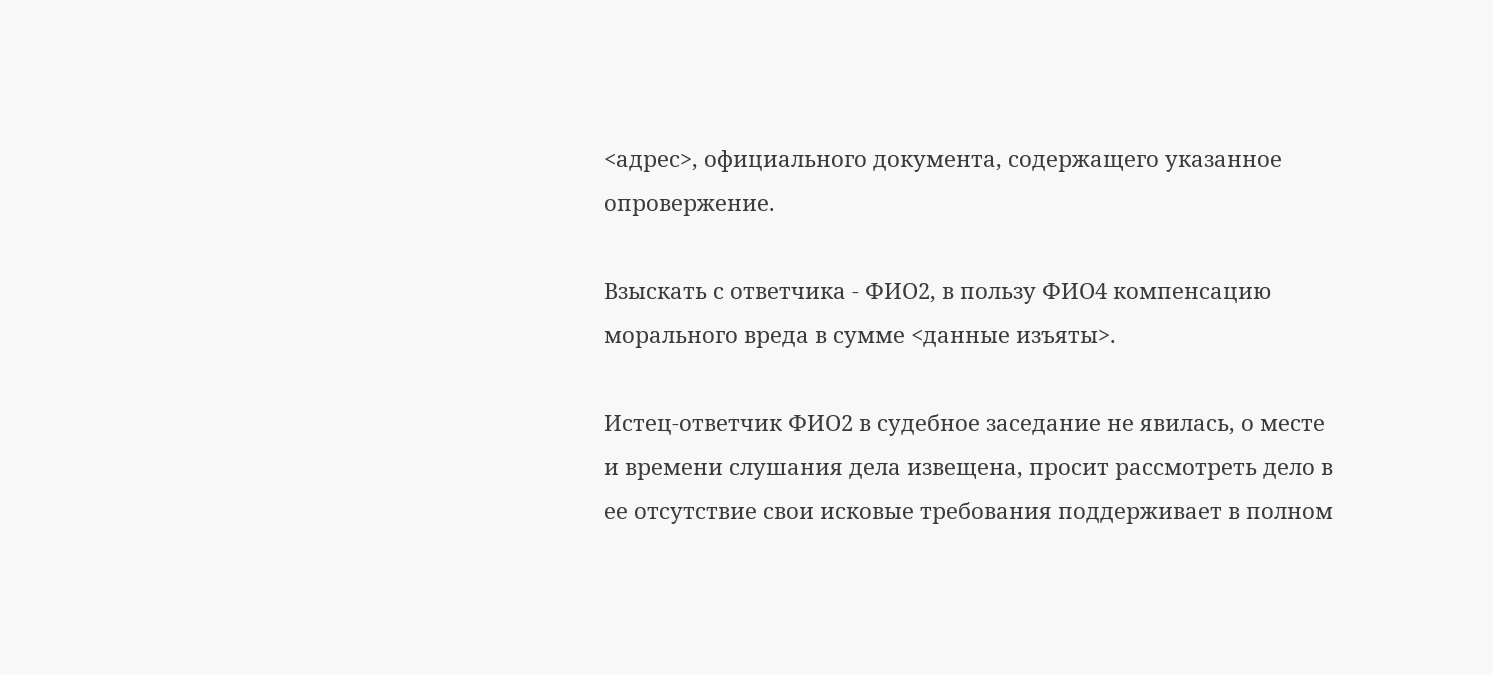<адрес>, официального документа, содержащего указанное опровержение.

Взыскать с ответчика - ФИО2, в пользу ФИО4 компенсацию морального вреда в сумме <данные изъяты>.

Истец-ответчик ФИО2 в судебное заседание не явилась, о месте и времени слушания дела извещена, просит рассмотреть дело в ее отсутствие свои исковые требования поддерживает в полном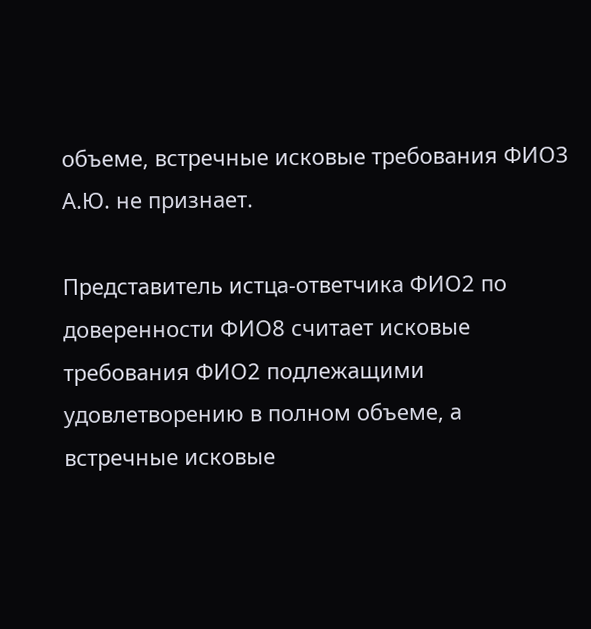объеме, встречные исковые требования ФИО3 А.Ю. не признает.

Представитель истца-ответчика ФИО2 по доверенности ФИО8 считает исковые требования ФИО2 подлежащими удовлетворению в полном объеме, а встречные исковые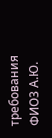требования ФИО3 А.Ю.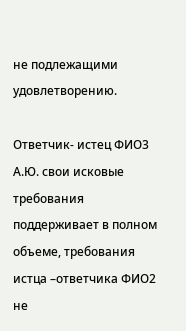не подлежащими удовлетворению.

Ответчик- истец ФИО3 А.Ю. свои исковые требования поддерживает в полном объеме, требования истца –ответчика ФИО2 не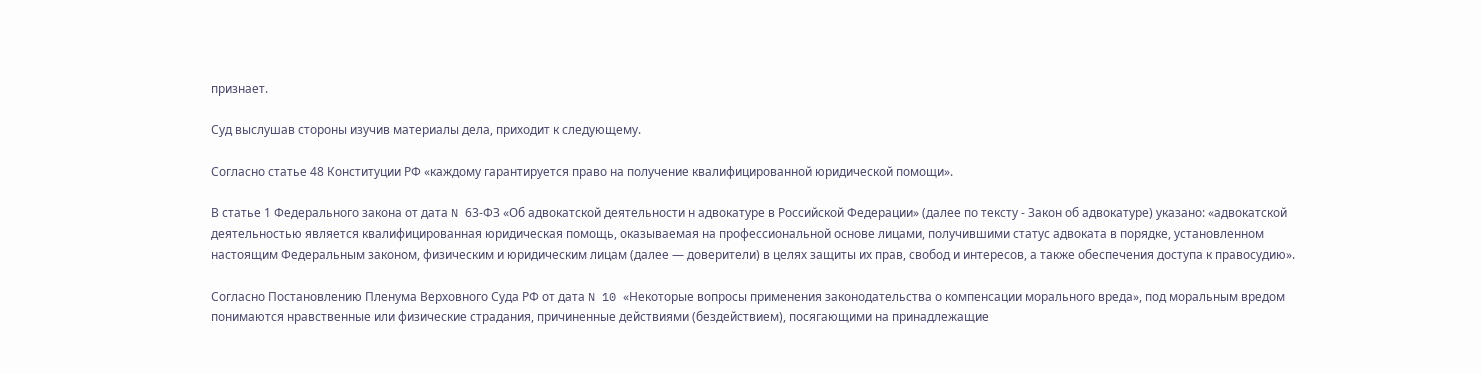признает.

Суд выслушав стороны изучив материалы дела, приходит к следующему.

Согласно статье 48 Конституции РФ «каждому гарантируется право на получение квалифицированной юридической помощи».

В статье 1 Федерального закона от дата N 63-ФЗ «Об адвокатской деятельности н адвокатуре в Российской Федерации» (далее по тексту - Закон об адвокатуре) указано: «адвокатской деятельностью является квалифицированная юридическая помощь, оказываемая на профессиональной основе лицами, получившими статус адвоката в порядке, установленном настоящим Федеральным законом, физическим и юридическим лицам (далее — доверители) в целях защиты их прав, свобод и интересов, а также обеспечения доступа к правосудию».

Согласно Постановлению Пленума Верховного Суда РФ от дата N 10 «Некоторые вопросы применения законодательства о компенсации морального вреда», под моральным вредом понимаются нравственные или физические страдания, причиненные действиями (бездействием), посягающими на принадлежащие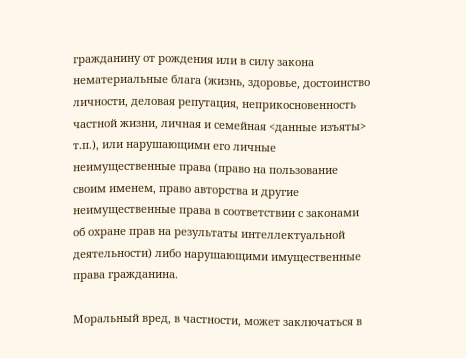гражданину от рождения или в силу закона нематериальные блага (жизнь, здоровье, достоинство личности, деловая репутация, неприкосновенность частной жизни, личная и семейная <данные изъяты> т.п.), или нарушающими его личные неимущественные права (право на пользование своим именем, право авторства и другие неимущественные права в соответствии с законами об охране прав на результаты интеллектуальной деятельности) либо нарушающими имущественные права гражданина.

Моральный вред, в частности, может заключаться в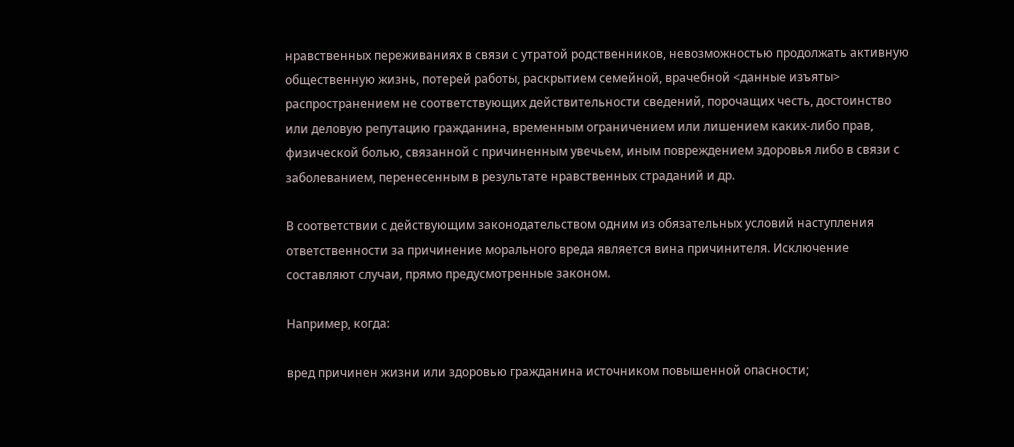нравственных переживаниях в связи с утратой родственников, невозможностью продолжать активную общественную жизнь, потерей работы, раскрытием семейной, врачебной <данные изъяты> распространением не соответствующих действительности сведений, порочащих честь, достоинство или деловую репутацию гражданина, временным ограничением или лишением каких-либо прав, физической болью, связанной с причиненным увечьем, иным повреждением здоровья либо в связи с заболеванием, перенесенным в результате нравственных страданий и др.

В соответствии с действующим законодательством одним из обязательных условий наступления ответственности за причинение морального вреда является вина причинителя. Исключение составляют случаи, прямо предусмотренные законом.

Например, когда:

вред причинен жизни или здоровью гражданина источником повышенной опасности;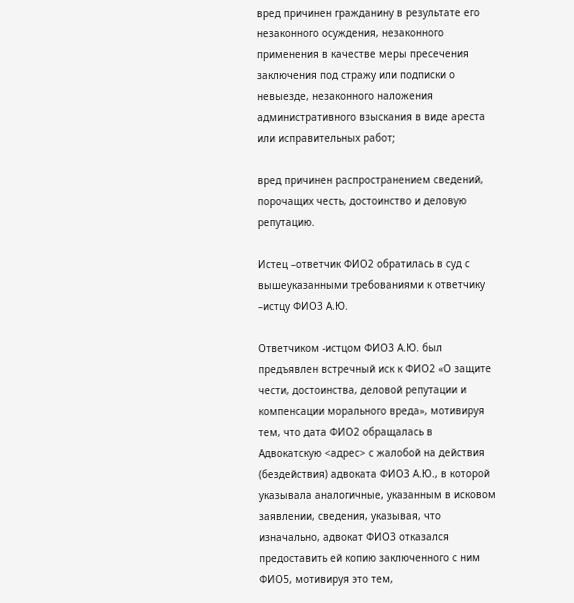вред причинен гражданину в результате его незаконного осуждения, незаконного применения в качестве меры пресечения заключения под стражу или подписки о невыезде, незаконного наложения административного взыскания в виде ареста или исправительных работ;

вред причинен распространением сведений, порочащих честь, достоинство и деловую репутацию.

Истец –ответчик ФИО2 обратилась в суд с вышеуказанными требованиями к ответчику –истцу ФИО3 А.Ю.

Ответчиком -истцом ФИО3 А.Ю. был предъявлен встречный иск к ФИО2 «О защите чести, достоинства, деловой репутации и компенсации морального вреда», мотивируя тем, что дата ФИО2 обращалась в Адвокатскую <адрес> с жалобой на действия (бездействия) адвоката ФИО3 А.Ю., в которой указывала аналогичные, указанным в исковом заявлении, сведения, указывая, что изначально, адвокат ФИО3 отказался предоставить ей копию заключенного с ним ФИО5, мотивируя это тем,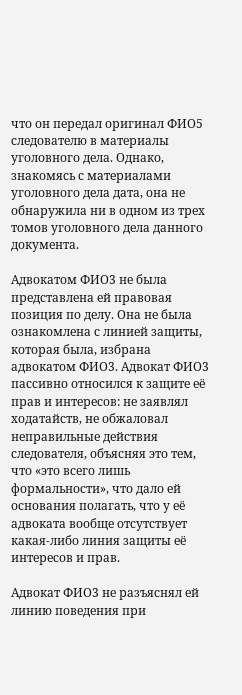что он передал оригинал ФИО5 следователю в материалы уголовного дела. Однако, знакомясь с материалами уголовного дела дата, она не обнаружила ни в одном из трех томов уголовного дела данного документа.

Адвокатом ФИО3 не была представлена ей правовая позиция по делу. Она не была ознакомлена с линией защиты, которая была, избрана адвокатом ФИО3. Адвокат ФИО3 пассивно относился к защите её прав и интересов: не заявлял ходатайств, не обжаловал неправильные действия следователя, объясняя это тем, что «это всего лишь формальности», что дало ей основания полагать, что у её адвоката вообще отсутствует какая-либо линия защиты её интересов и прав.

Адвокат ФИО3 не разъяснял ей линию поведения при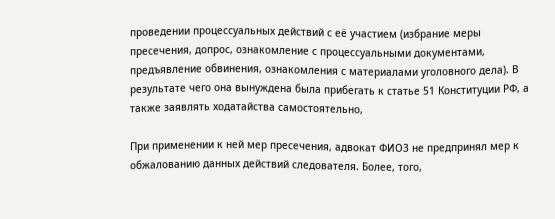проведении процессуальных действий с её участием (избрание меры пресечения, допрос, ознакомление с процессуальными документами, предъявление обвинения, ознакомления с материалами уголовного дела). В результате чего она вынуждена была прибегать к статье 51 Конституции РФ, а также заявлять ходатайства самостоятельно,

При применении к ней мер пресечения, адвокат ФИО3 не предпринял мер к обжалованию данных действий следователя. Более, того,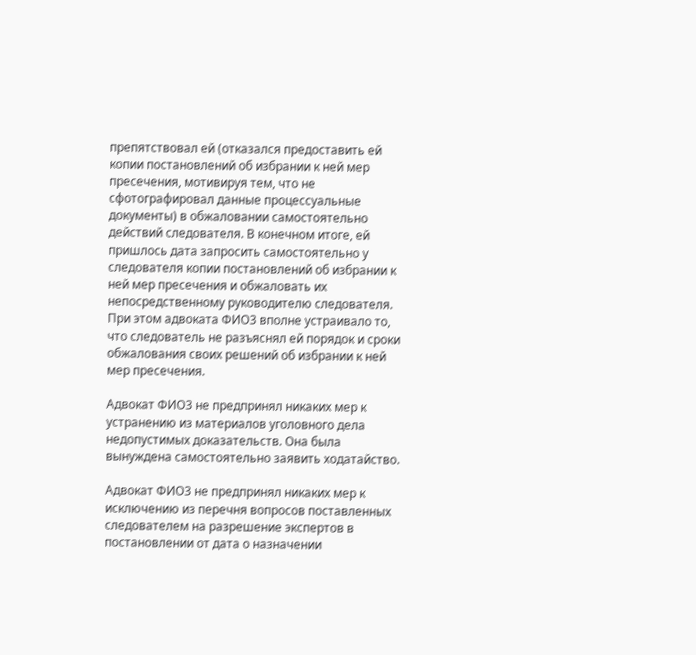препятствовал ей (отказался предоставить ей копии постановлений об избрании к ней мер пресечения, мотивируя тем, что не сфотографировал данные процессуальные документы) в обжаловании самостоятельно действий следователя. В конечном итоге, ей пришлось дата запросить самостоятельно у следователя копии постановлений об избрании к ней мер пресечения и обжаловать их непосредственному руководителю следователя. При этом адвоката ФИО3 вполне устраивало то, что следователь не разъяснял ей порядок и сроки обжалования своих решений об избрании к ней мер пресечения.

Адвокат ФИО3 не предпринял никаких мер к устранению из материалов уголовного дела недопустимых доказательств. Она была вынуждена самостоятельно заявить ходатайство.

Адвокат ФИО3 не предпринял никаких мер к исключению из перечня вопросов поставленных следователем на разрешение экспертов в постановлении от дата о назначении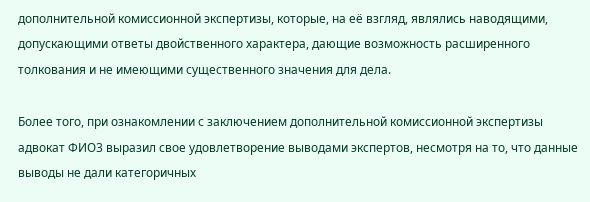дополнительной комиссионной экспертизы, которые, на её взгляд, являлись наводящими, допускающими ответы двойственного характера, дающие возможность расширенного толкования и не имеющими существенного значения для дела.

Более того, при ознакомлении с заключением дополнительной комиссионной экспертизы адвокат ФИО3 выразил свое удовлетворение выводами экспертов, несмотря на то, что данные выводы не дали категоричных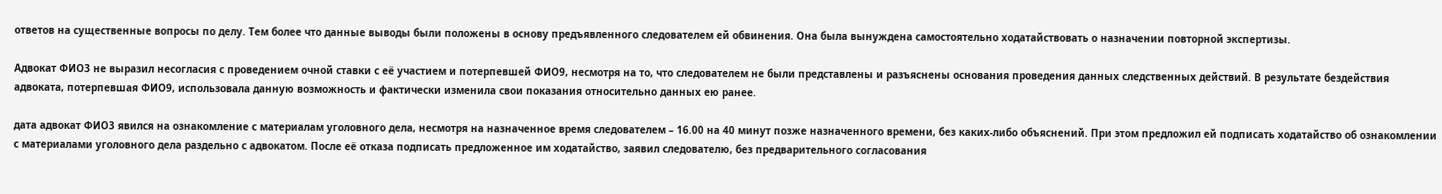ответов на существенные вопросы по делу. Тем более что данные выводы были положены в основу предъявленного следователем ей обвинения. Она была вынуждена самостоятельно ходатайствовать о назначении повторной экспертизы.

Адвокат ФИО3 не выразил несогласия с проведением очной ставки с её участием и потерпевшей ФИО9, несмотря на то, что следователем не были представлены и разъяснены основания проведения данных следственных действий. В результате бездействия адвоката, потерпевшая ФИО9, использовала данную возможность и фактически изменила свои показания относительно данных ею ранее.

дата адвокат ФИО3 явился на ознакомление с материалам уголовного дела, несмотря на назначенное время следователем – 16.00 на 40 минут позже назначенного времени, без каких-либо объяснений. При этом предложил ей подписать ходатайство об ознакомлении с материалами уголовного дела раздельно с адвокатом. После её отказа подписать предложенное им ходатайство, заявил следователю, без предварительного согласования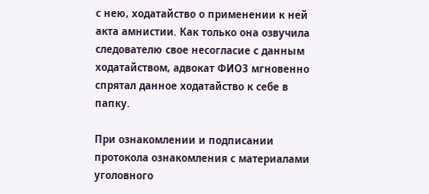с нею, ходатайство о применении к ней акта амнистии. Как только она озвучила следователю свое несогласие с данным ходатайством, адвокат ФИО3 мгновенно спрятал данное ходатайство к себе в папку.

При ознакомлении и подписании протокола ознакомления с материалами уголовного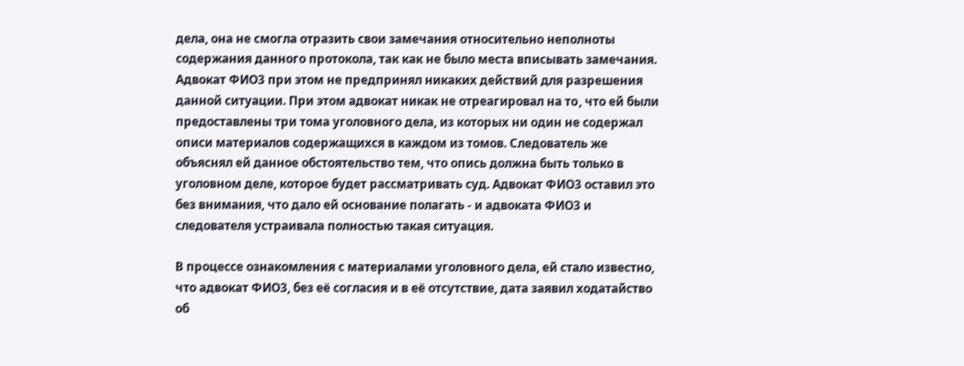дела, она не смогла отразить свои замечания относительно неполноты содержания данного протокола, так как не было места вписывать замечания. Адвокат ФИО3 при этом не предпринял никаких действий для разрешения данной ситуации. При этом адвокат никак не отреагировал на тo, что ей были предоставлены три тома уголовного дела, из которых ни один не содержал описи материалов содержащихся в каждом из томов. Следователь же объяснял ей данное обстоятельство тем, что опись должна быть только в уголовном деле, которое будет рассматривать суд. Адвокат ФИО3 оставил это без внимания, что дало ей основание полагать - и адвоката ФИО3 и следователя устраивала полностью такая ситуация.

В процессе ознакомления с материалами уголовного дела, ей стало известно, что адвокат ФИО3, без её согласия и в её отсутствие, дата заявил ходатайство об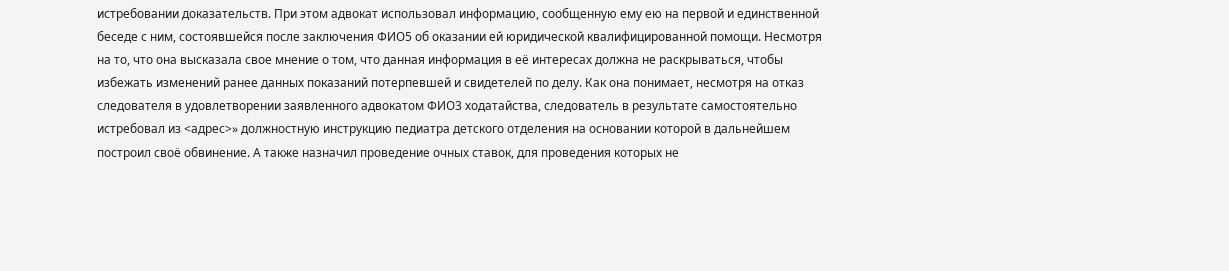истребовании доказательств. При этом адвокат использовал информацию, сообщенную ему ею на первой и единственной беседе с ним, состоявшейся после заключения ФИО5 об оказании ей юридической квалифицированной помощи. Несмотря на то, что она высказала свое мнение о том, что данная информация в её интересах должна не раскрываться, чтобы избежать изменений ранее данных показаний потерпевшей и свидетелей по делу. Как она понимает, несмотря на отказ следователя в удовлетворении заявленного адвокатом ФИО3 ходатайства, следователь в результате самостоятельно истребовал из <адрес>» должностную инструкцию педиатра детского отделения на основании которой в дальнейшем построил своё обвинение. А также назначил проведение очных ставок, для проведения которых не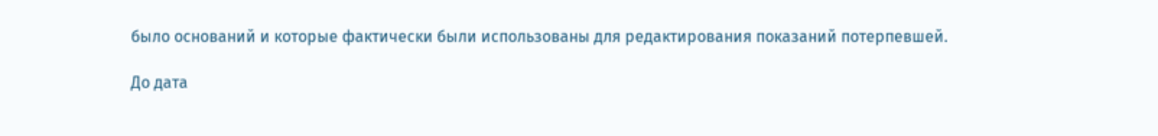было оснований и которые фактически были использованы для редактирования показаний потерпевшей.

До дата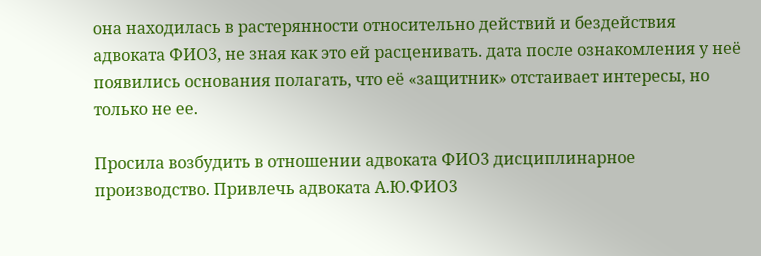она находилась в растерянности относительно действий и бездействия адвоката ФИО3, не зная как это ей расценивать. дата после ознакомления у неё появились основания полагать, что её «защитник» отстаивает интересы, но только не ее.

Просила возбудить в отношении адвоката ФИО3 дисциплинарное производство. Привлечь адвоката А.Ю.ФИО3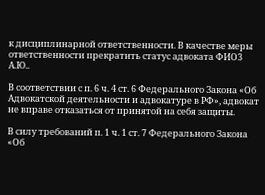к дисциплинарной ответственности. В качестве меры ответственности прекратить статус адвоката ФИО3 А.Ю..

В соответствии с п. 6 ч. 4 ст. 6 Федерального Закона «Об Адвокатской деятельности и адвокатуре в РФ», адвокат не вправе отказаться от принятой на себя защиты.

В силу требований п. 1 ч. 1 ст. 7 Федерального Закона «Об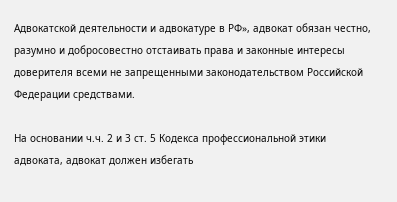Адвокатской деятельности и адвокатуре в РФ», адвокат обязан честно, разумно и добросовестно отстаивать права и законные интересы доверителя всеми не запрещенными законодательством Российской Федерации средствами.

На основании ч.ч. 2 и 3 ст. 5 Кодекса профессиональной этики адвоката, адвокат должен избегать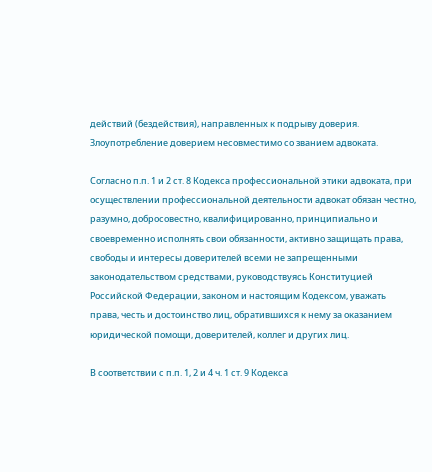действий (бездействия), направленных к подрыву доверия. Злоупотребление доверием несовместимо со званием адвоката.

Согласно п.п. 1 и 2 ст. 8 Кодекса профессиональной этики адвоката, при осуществлении профессиональной деятельности адвокат обязан честно, разумно, добросовестно, квалифицированно, принципиально и своевременно исполнять свои обязанности, активно защищать права, свободы и интересы доверителей всеми не запрещенными законодательством средствами, руководствуясь Конституцией Российской Федерации, законом и настоящим Кодексом, уважать права, честь и достоинство лиц, обратившихся к нему за оказанием юридической помощи, доверителей, коллег и других лиц.

В соответствии с п.п. 1, 2 и 4 ч. 1 ст. 9 Кодекса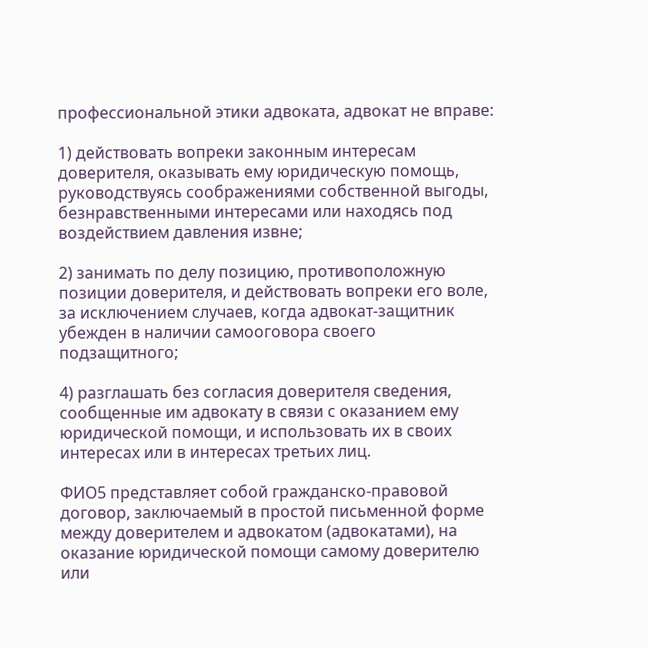профессиональной этики адвоката, адвокат не вправе:

1) действовать вопреки законным интересам доверителя, оказывать ему юридическую помощь, руководствуясь соображениями собственной выгоды, безнравственными интересами или находясь под воздействием давления извне;

2) занимать по делу позицию, противоположную позиции доверителя, и действовать вопреки его воле, за исключением случаев, когда адвокат-защитник убежден в наличии самооговора своего подзащитного;

4) разглашать без согласия доверителя сведения, сообщенные им адвокату в связи с оказанием ему юридической помощи, и использовать их в своих интересах или в интересах третьих лиц.

ФИО5 представляет собой гражданско-правовой договор, заключаемый в простой письменной форме между доверителем и адвокатом (адвокатами), на оказание юридической помощи самому доверителю или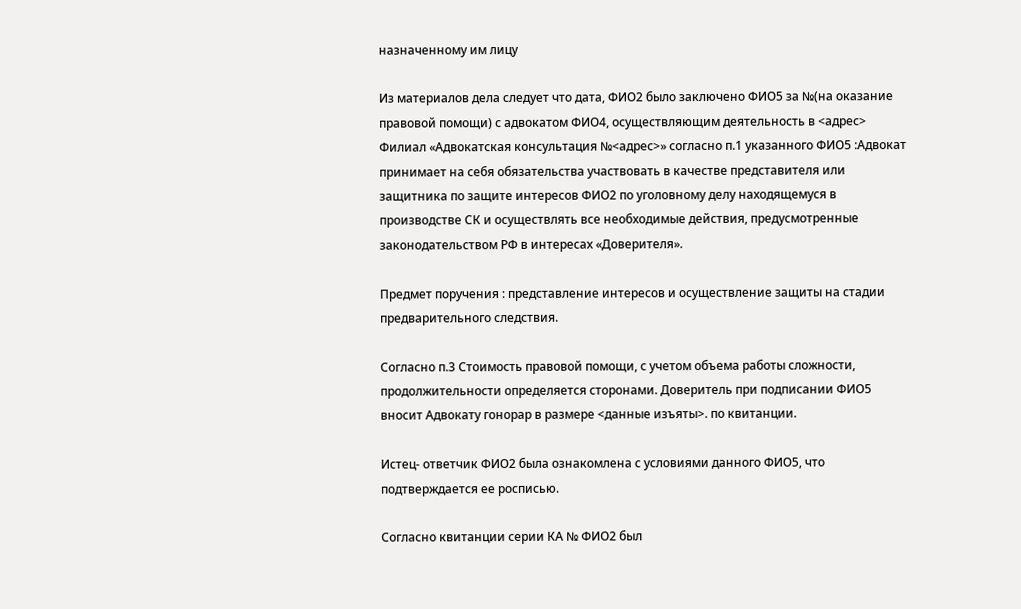назначенному им лицу

Из материалов дела следует что дата, ФИО2 было заключено ФИО5 за №(на оказание правовой помощи) с адвокатом ФИО4, осуществляющим деятельность в <адрес> Филиал «Адвокатская консультация №<адрес>» согласно п.1 указанного ФИО5 :Адвокат принимает на себя обязательства участвовать в качестве представителя или защитника по защите интересов ФИО2 по уголовному делу находящемуся в производстве СК и осуществлять все необходимые действия, предусмотренные законодательством РФ в интересах «Доверителя».

Предмет поручения : представление интересов и осуществление защиты на стадии предварительного следствия.

Согласно п.3 Стоимость правовой помощи, с учетом объема работы сложности, продолжительности определяется сторонами. Доверитель при подписании ФИО5 вносит Адвокату гонорар в размере <данные изъяты>. по квитанции.

Истец- ответчик ФИО2 была ознакомлена с условиями данного ФИО5, что подтверждается ее росписью.

Согласно квитанции серии КА № ФИО2 был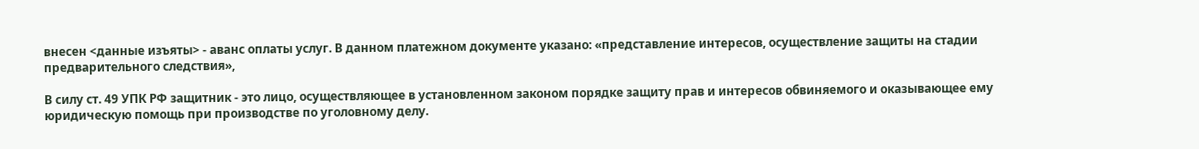внесен <данные изъяты> - аванс оплаты услуг. В данном платежном документе указано: «представление интересов, осуществление защиты на стадии предварительного следствия»,

В силу ст. 49 УПК РФ защитник - это лицо, осуществляющее в установленном законом порядке защиту прав и интересов обвиняемого и оказывающее ему юридическую помощь при производстве по уголовному делу.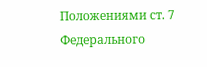Положениями ст. 7 Федерального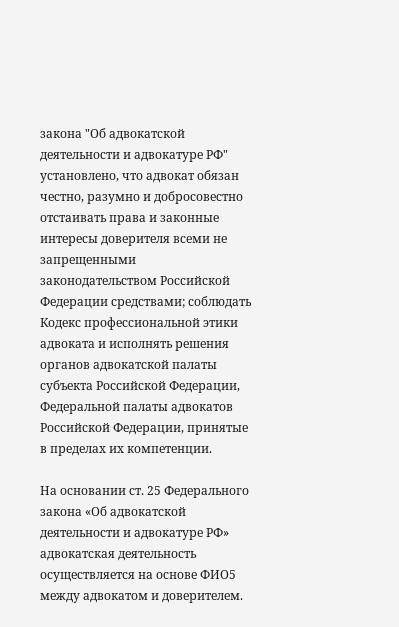закона "Об адвокатской деятельности и адвокатуре РФ" установлено, что адвокат обязан честно, разумно и добросовестно отстаивать права и законные интересы доверителя всеми не запрещенными законодательством Российской Федерации средствами; соблюдать Кодекс профессиональной этики адвоката и исполнять решения органов адвокатской палаты субъекта Российской Федерации, Федеральной палаты адвокатов Российской Федерации, принятые в пределах их компетенции.

На основании ст. 25 Федерального закона «Об адвокатской деятельности и адвокатуре РФ» адвокатская деятельность осуществляется на основе ФИО5 между адвокатом и доверителем.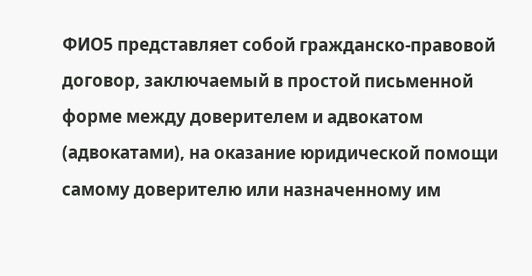ФИО5 представляет собой гражданско-правовой договор, заключаемый в простой письменной форме между доверителем и адвокатом (адвокатами), на оказание юридической помощи самому доверителю или назначенному им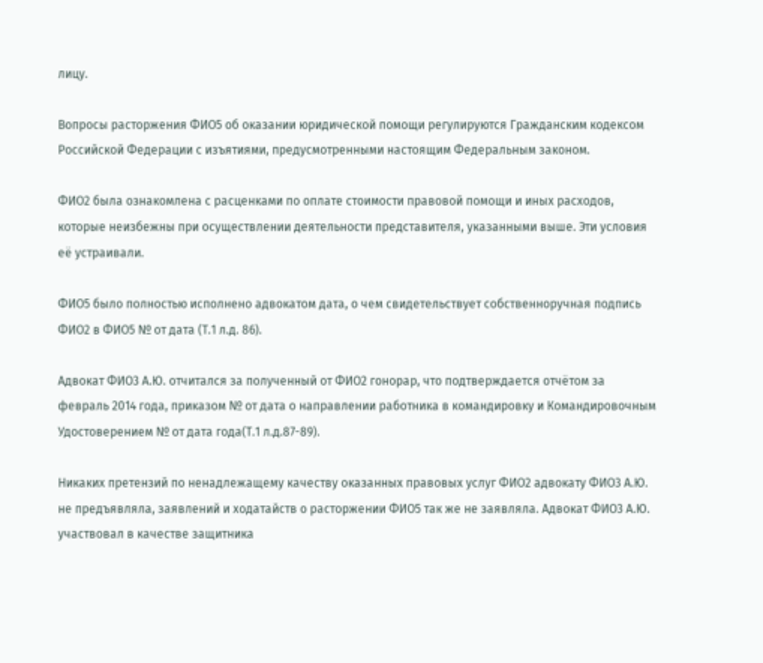лицу.

Вопросы расторжения ФИО5 об оказании юридической помощи регулируются Гражданским кодексом Российской Федерации с изъятиями, предусмотренными настоящим Федеральным законом.

ФИО2 была ознакомлена с расценками по оплате стоимости правовой помощи и иных расходов, которые неизбежны при осуществлении деятельности представителя, указанными выше. Эти условия её устраивали.

ФИО5 было полностью исполнено адвокатом дата, о чем свидетельствует собственноручная подпись ФИО2 в ФИО5 № от дата (Т.1 л.д. 86).

Адвокат ФИО3 А.Ю. отчитался за полученный от ФИО2 гонорар, что подтверждается отчётом за февраль 2014 года, приказом № от дата о направлении работника в командировку и Командировочным Удостоверением № от дата года(Т.1 л.д.87-89).

Никаких претензий по ненадлежащему качеству оказанных правовых услуг ФИО2 адвокату ФИО3 А.Ю. не предъявляла, заявлений и ходатайств о расторжении ФИО5 так же не заявляла. Адвокат ФИО3 А.Ю. участвовал в качестве защитника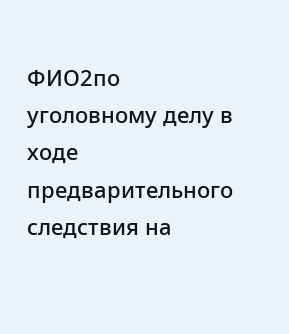ФИО2по уголовному делу в ходе предварительного следствия на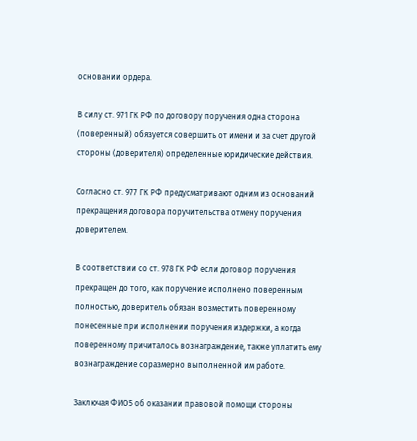основании ордера.

В силу ст. 971 ГК РФ по договору поручения одна сторона (поверенный) обязуется совершить от имени и за счет другой стороны (доверителя) определенные юридические действия.

Согласно ст. 977 ГК РФ предусматривают одним из оснований прекращения договора поручительства отмену поручения доверителем.

В соответствии со ст. 978 ГК РФ если договор поручения прекращен до того, как поручение исполнено поверенным полностью, доверитель обязан возместить поверенному понесенные при исполнении поручения издержки, а когда поверенному причиталось вознаграждение, также уплатить ему вознаграждение соразмерно выполненной им работе.

Заключая ФИО5 об оказании правовой помощи стороны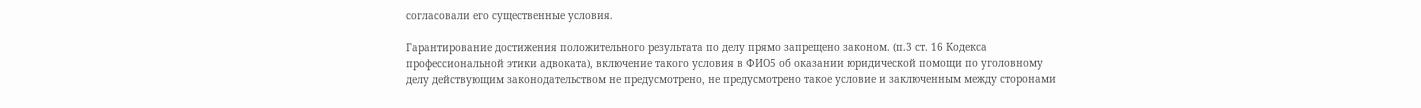согласовали его существенные условия.

Гарантирование достижения положительного результата по делу прямо запрещено законом. (п.3 ст. 16 Кодекса профессиональной этики адвоката), включение такого условия в ФИО5 об оказании юридической помощи по уголовному делу действующим законодательством не предусмотрено, не предусмотрено такое условие и заключенным между сторонами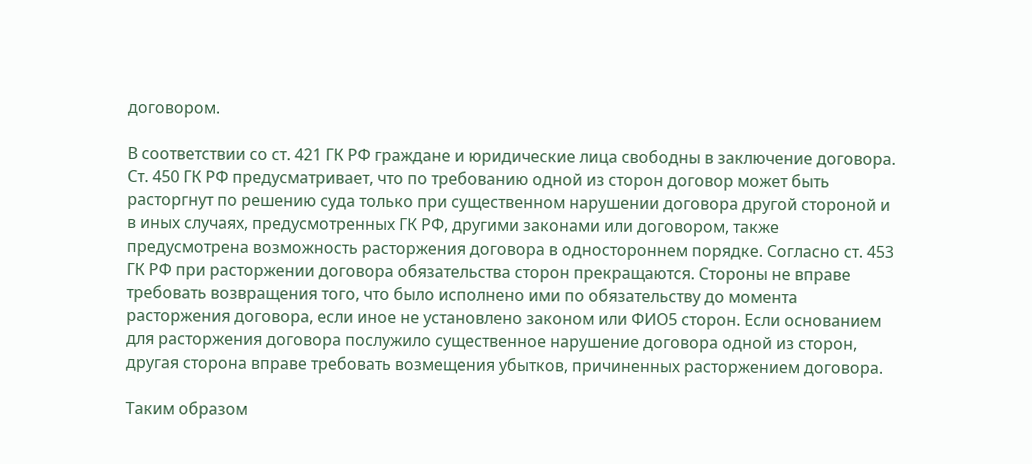договором.

В соответствии со ст. 421 ГК РФ граждане и юридические лица свободны в заключение договора. Ст. 450 ГК РФ предусматривает, что по требованию одной из сторон договор может быть расторгнут по решению суда только при существенном нарушении договора другой стороной и в иных случаях, предусмотренных ГК РФ, другими законами или договором, также предусмотрена возможность расторжения договора в одностороннем порядке. Согласно ст. 453 ГК РФ при расторжении договора обязательства сторон прекращаются. Стороны не вправе требовать возвращения того, что было исполнено ими по обязательству до момента расторжения договора, если иное не установлено законом или ФИО5 сторон. Если основанием для расторжения договора послужило существенное нарушение договора одной из сторон, другая сторона вправе требовать возмещения убытков, причиненных расторжением договора.

Таким образом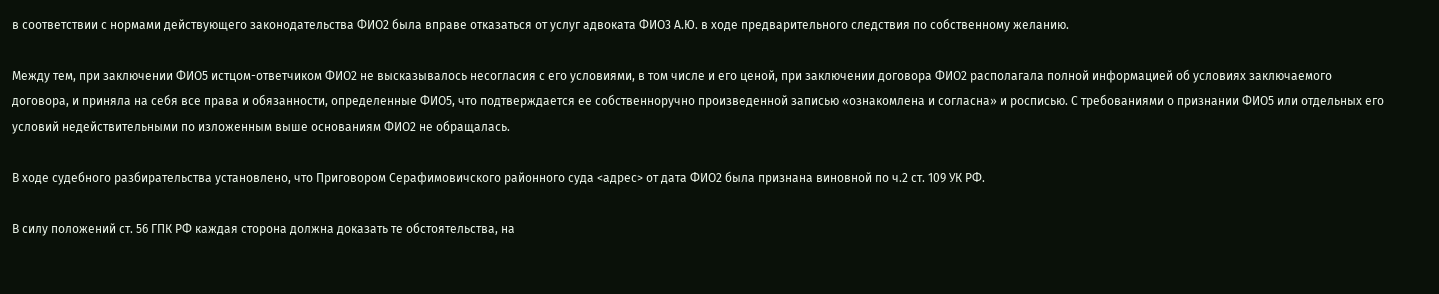в соответствии с нормами действующего законодательства ФИО2 была вправе отказаться от услуг адвоката ФИО3 А.Ю. в ходе предварительного следствия по собственному желанию.

Между тем, при заключении ФИО5 истцом-ответчиком ФИО2 не высказывалось несогласия с его условиями, в том числе и его ценой, при заключении договора ФИО2 располагала полной информацией об условиях заключаемого договора, и приняла на себя все права и обязанности, определенные ФИО5, что подтверждается ее собственноручно произведенной записью «ознакомлена и согласна» и росписью. С требованиями о признании ФИО5 или отдельных его условий недействительными по изложенным выше основаниям ФИО2 не обращалась.

В ходе судебного разбирательства установлено, что Приговором Серафимовичского районного суда <адрес> от дата ФИО2 была признана виновной по ч.2 ст. 109 УК РФ.

В силу положений ст. 56 ГПК РФ каждая сторона должна доказать те обстоятельства, на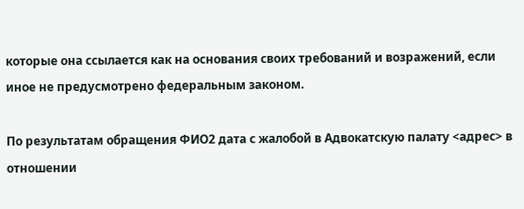которые она ссылается как на основания своих требований и возражений, если иное не предусмотрено федеральным законом.

По результатам обращения ФИО2 дата с жалобой в Адвокатскую палату <адрес> в отношении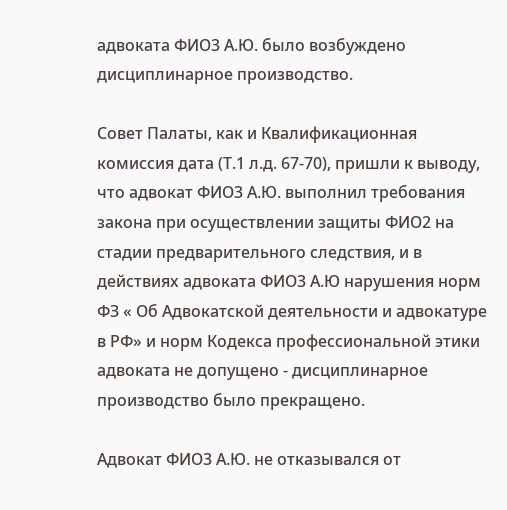адвоката ФИО3 А.Ю. было возбуждено дисциплинарное производство.

Совет Палаты, как и Квалификационная комиссия дата (Т.1 л.д. 67-70), пришли к выводу, что адвокат ФИО3 А.Ю. выполнил требования закона при осуществлении защиты ФИО2 на стадии предварительного следствия, и в действиях адвоката ФИО3 А.Ю нарушения норм ФЗ « Об Адвокатской деятельности и адвокатуре в РФ» и норм Кодекса профессиональной этики адвоката не допущено - дисциплинарное производство было прекращено.

Адвокат ФИО3 А.Ю. не отказывался от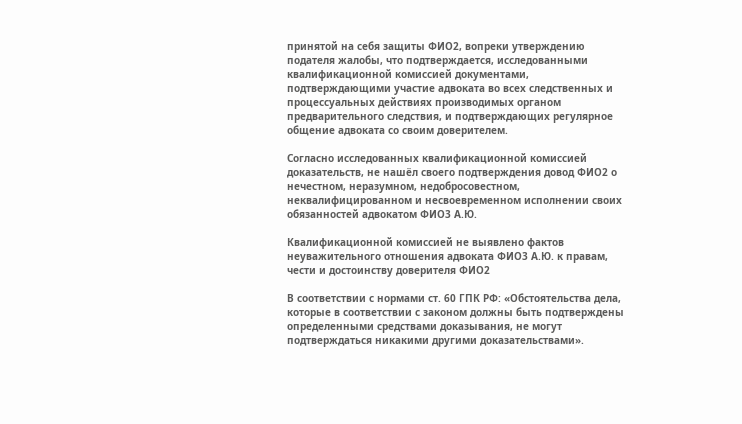принятой на себя защиты ФИО2, вопреки утверждению подателя жалобы, что подтверждается, исследованными квалификационной комиссией документами, подтверждающими участие адвоката во всех следственных и процессуальных действиях производимых органом предварительного следствия, и подтверждающих регулярное общение адвоката со своим доверителем.

Согласно исследованных квалификационной комиссией доказательств, не нашёл своего подтверждения довод ФИО2 о нечестном, неразумном, недобросовестном, неквалифицированном и несвоевременном исполнении своих обязанностей адвокатом ФИО3 А.Ю.

Квалификационной комиссией не выявлено фактов неуважительного отношения адвоката ФИО3 А.Ю. к правам, чести и достоинству доверителя ФИО2

В соответствии с нормами ст. 60 ГПК РФ: «Обстоятельства дела, которые в соответствии с законом должны быть подтверждены определенными средствами доказывания, не могут подтверждаться никакими другими доказательствами».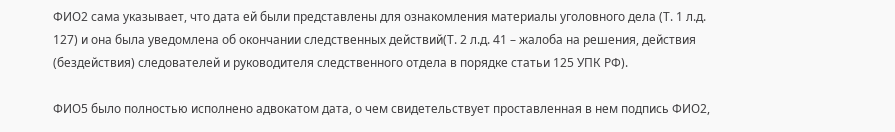ФИО2 сама указывает, что дата ей были представлены для ознакомления материалы уголовного дела (Т. 1 л.д. 127) и она была уведомлена об окончании следственных действий(Т. 2 л.д. 41 – жалоба на решения, действия (бездействия) следователей и руководителя следственного отдела в порядке статьи 125 УПК РФ).

ФИО5 было полностью исполнено адвокатом дата, о чем свидетельствует проставленная в нем подпись ФИО2,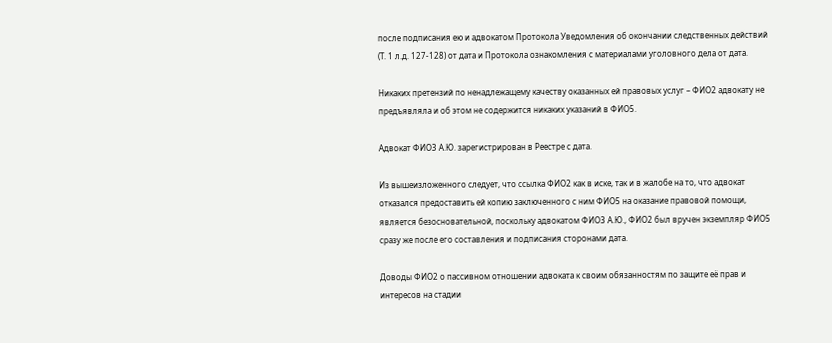после подписания ею и адвокатом Протокола Уведомления об окончании следственных действий (Т. 1 л.д. 127-128) от дата и Протокола ознакомления с материалами уголовного дела от дата.

Никаких претензий по ненадлежащему качеству оказанных ей правовых услуг – ФИО2 адвокату не предъявляла и об этом не содержится никаких указаний в ФИО5.

Адвокат ФИО3 А.Ю. зарегистрирован в Реестре с дата.

Из вышеизложенного следует, что ссылка ФИО2 как в иске, так и в жалобе на то, что адвокат отказался предоставить ей копию заключенного с ним ФИО5 на оказание правовой помощи, является безосновательной, поскольку адвокатом ФИО3 А.Ю., ФИО2 был вручен экземпляр ФИО5 сразу же после его составления и подписания сторонами дата.

Доводы ФИО2 о пассивном отношении адвоката к своим обязанностям по защите её прав и интересов на стадии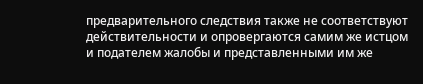предварительного следствия также не соответствуют действительности и опровергаются самим же истцом и подателем жалобы и представленными им же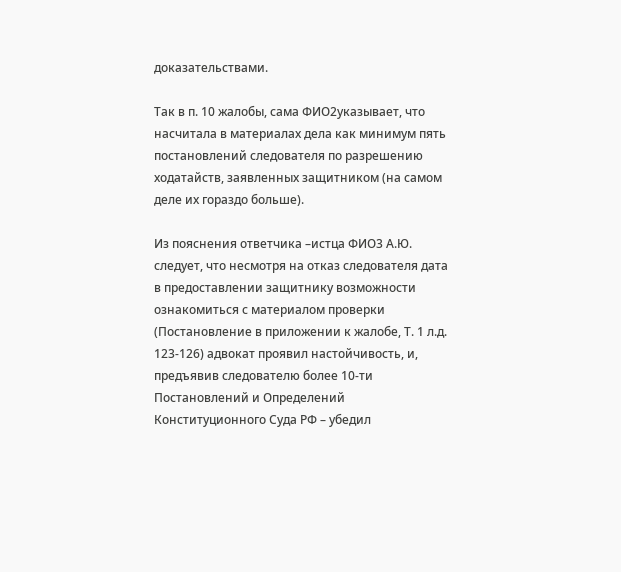доказательствами.

Так в п. 10 жалобы, сама ФИО2указывает, что насчитала в материалах дела как минимум пять постановлений следователя по разрешению ходатайств, заявленных защитником (на самом деле их гораздо больше).

Из пояснения ответчика –истца ФИО3 А.Ю. следует, что несмотря на отказ следователя дата в предоставлении защитнику возможности ознакомиться с материалом проверки (Постановление в приложении к жалобе, Т. 1 л.д. 123-126) адвокат проявил настойчивость, и, предъявив следователю более 10-ти Постановлений и Определений Конституционного Суда РФ – убедил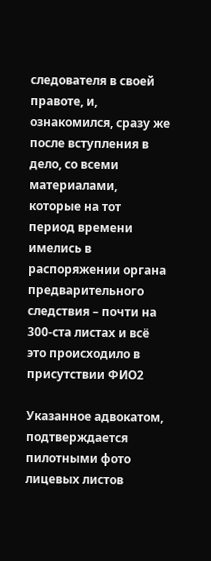следователя в своей правоте, и, ознакомился, сразу же после вступления в дело, со всеми материалами, которые на тот период времени имелись в распоряжении органа предварительного следствия – почти на 300-ста листах и всё это происходило в присутствии ФИО2

Указанное адвокатом, подтверждается пилотными фото лицевых листов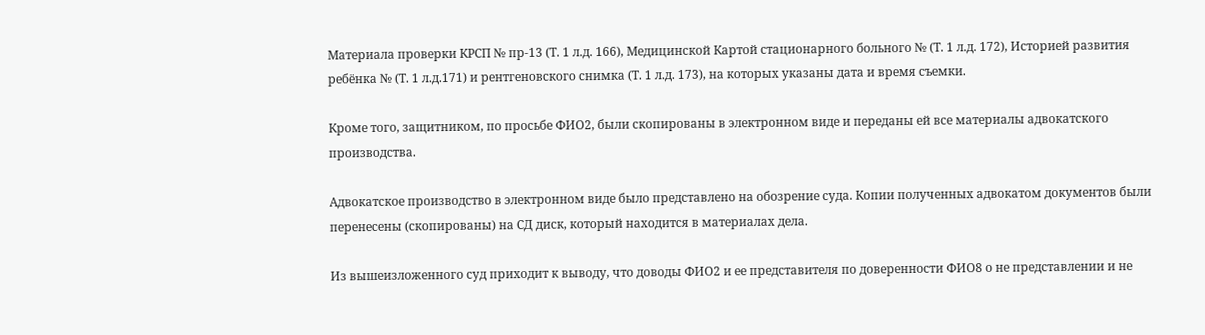Материала проверки КРСП № пр-13 (Т. 1 л.д. 166), Медицинской Картой стационарного больного № (Т. 1 л.д. 172), Историей развития ребёнка № (Т. 1 л.д.171) и рентгеновского снимка (Т. 1 л.д. 173), на которых указаны дата и время съемки.

Кроме того, защитником, по просьбе ФИО2, были скопированы в электронном виде и переданы ей все материалы адвокатского производства.

Адвокатское производство в электронном виде было представлено на обозрение суда. Копии полученных адвокатом документов были перенесены (скопированы) на СД диск, который находится в материалах дела.

Из вышеизложенного суд приходит к выводу, что доводы ФИО2 и ее представителя по доверенности ФИО8 о не представлении и не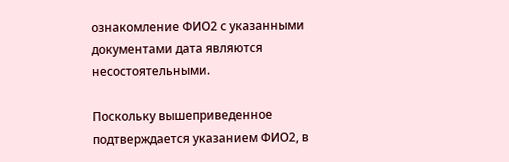ознакомление ФИО2 с указанными документами дата являются несостоятельными.

Поскольку вышеприведенное подтверждается указанием ФИО2, в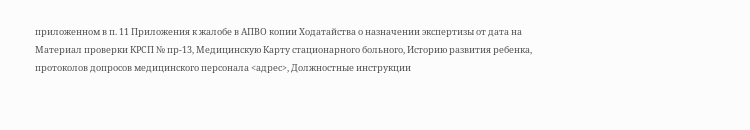приложенном в п. 11 Приложения к жалобе в АПВО копии Ходатайства о назначении экспертизы от дата на Материал проверки КРСП № пр-13, Медицинскую Карту стационарного больного, Историю развития ребенка, протоколов допросов медицинского персонала <адрес>, Должностные инструкции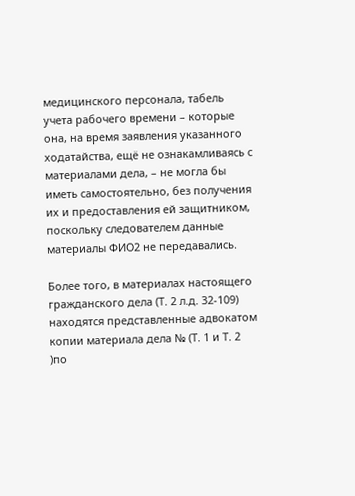медицинского персонала, табель учета рабочего времени – которые она, на время заявления указанного ходатайства, ещё не ознакамливаясь с материалами дела, – не могла бы иметь самостоятельно, без получения их и предоставления ей защитником, поскольку следователем данные материалы ФИО2 не передавались.

Более того, в материалах настоящего гражданского дела (Т. 2 л.д. 32-109) находятся представленные адвокатом копии материала дела № (Т. 1 и Т. 2 )по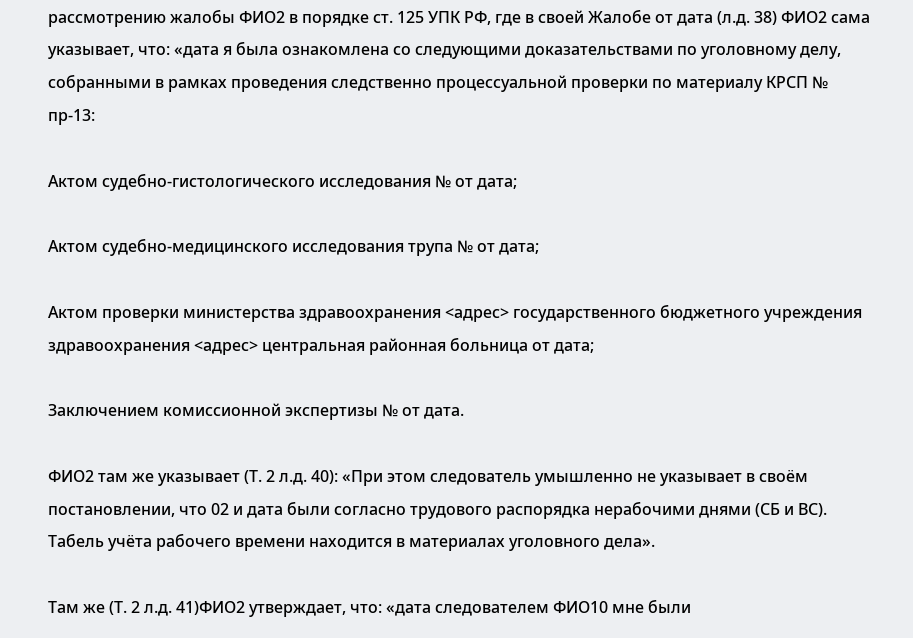рассмотрению жалобы ФИО2 в порядке ст. 125 УПК РФ, где в своей Жалобе от дата (л.д. 38) ФИО2 сама указывает, что: «дата я была ознакомлена со следующими доказательствами по уголовному делу, собранными в рамках проведения следственно процессуальной проверки по материалу КРСП № пр-13:

Актом судебно-гистологического исследования № от дата;

Актом судебно-медицинского исследования трупа № от дата;

Актом проверки министерства здравоохранения <адрес> государственного бюджетного учреждения здравоохранения <адрес> центральная районная больница от дата;

Заключением комиссионной экспертизы № от дата.

ФИО2 там же указывает (Т. 2 л.д. 40): «При этом следователь умышленно не указывает в своём постановлении, что 02 и дата были согласно трудового распорядка нерабочими днями (СБ и ВС). Табель учёта рабочего времени находится в материалах уголовного дела».

Там же (Т. 2 л.д. 41)ФИО2 утверждает, что: «дата следователем ФИО10 мне были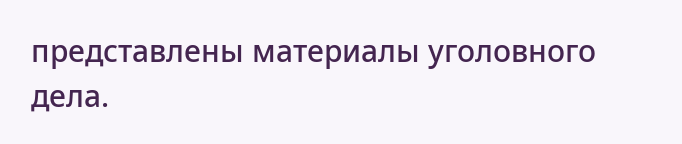представлены материалы уголовного дела.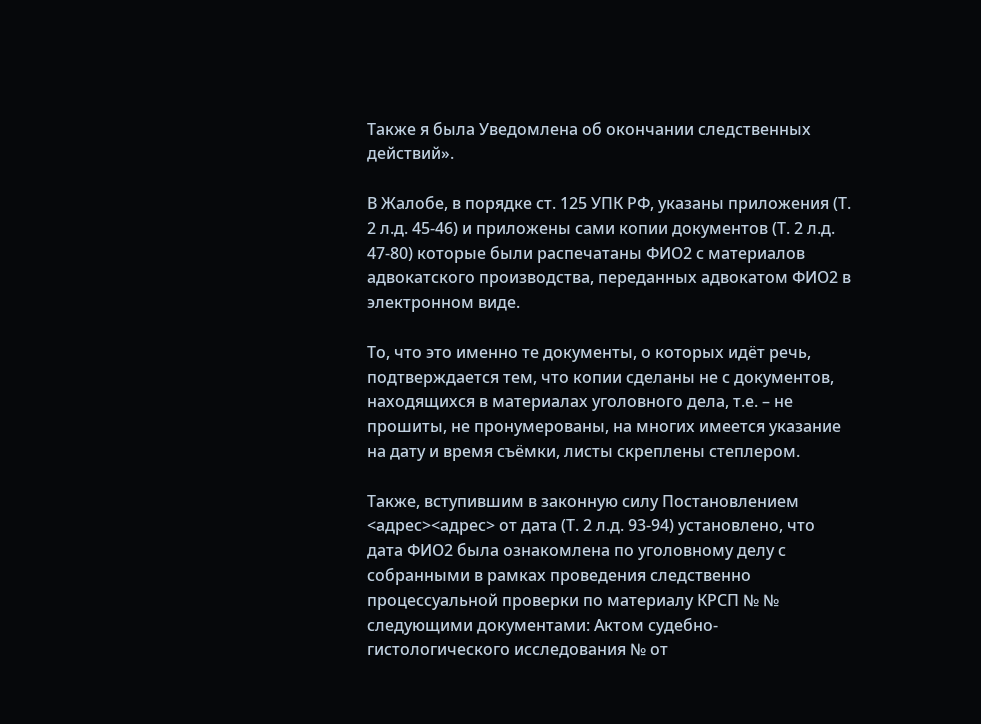Также я была Уведомлена об окончании следственных действий».

В Жалобе, в порядке ст. 125 УПК РФ, указаны приложения (Т. 2 л.д. 45-46) и приложены сами копии документов (Т. 2 л.д. 47-80) которые были распечатаны ФИО2 с материалов адвокатского производства, переданных адвокатом ФИО2 в электронном виде.

То, что это именно те документы, о которых идёт речь, подтверждается тем, что копии сделаны не с документов, находящихся в материалах уголовного дела, т.е. – не прошиты, не пронумерованы, на многих имеется указание на дату и время съёмки, листы скреплены степлером.

Также, вступившим в законную силу Постановлением <адрес><адрес> от дата (Т. 2 л.д. 93-94) установлено, что дата ФИО2 была ознакомлена по уголовному делу с собранными в рамках проведения следственно процессуальной проверки по материалу КРСП № № следующими документами: Актом судебно-гистологического исследования № от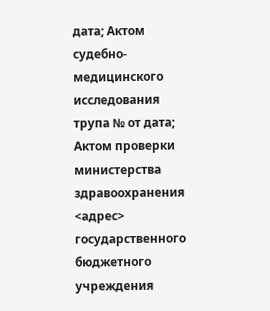дата; Актом судебно-медицинского исследования трупа № от дата; Актом проверки министерства здравоохранения <адрес> государственного бюджетного учреждения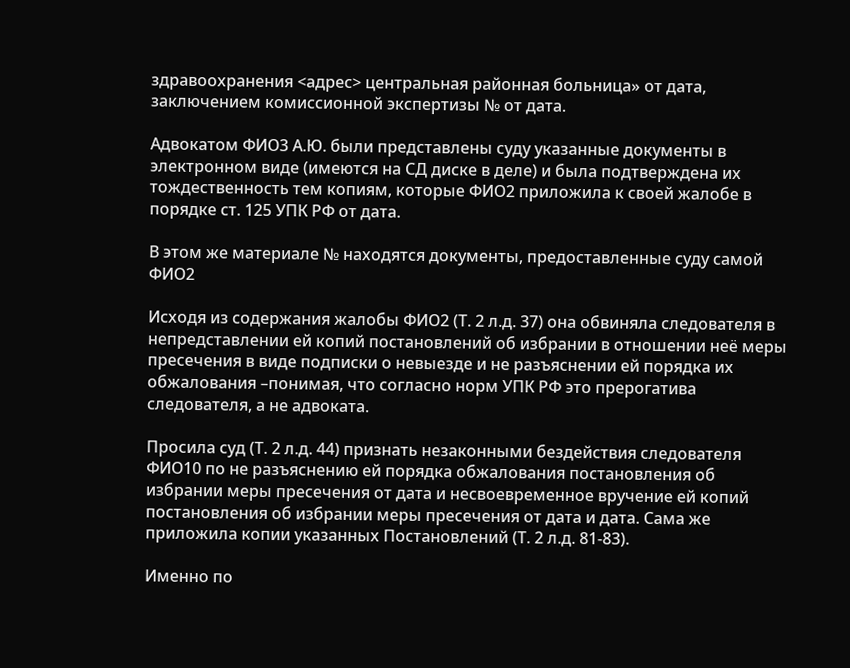здравоохранения <адрес> центральная районная больница» от дата, заключением комиссионной экспертизы № от дата.

Адвокатом ФИО3 А.Ю. были представлены суду указанные документы в электронном виде (имеются на СД диске в деле) и была подтверждена их тождественность тем копиям, которые ФИО2 приложила к своей жалобе в порядке ст. 125 УПК РФ от дата.

В этом же материале № находятся документы, предоставленные суду самой ФИО2

Исходя из содержания жалобы ФИО2 (Т. 2 л.д. 37) она обвиняла следователя в непредставлении ей копий постановлений об избрании в отношении неё меры пресечения в виде подписки о невыезде и не разъяснении ей порядка их обжалования –понимая, что согласно норм УПК РФ это прерогатива следователя, а не адвоката.

Просила суд (Т. 2 л.д. 44) признать незаконными бездействия следователя ФИО10 по не разъяснению ей порядка обжалования постановления об избрании меры пресечения от дата и несвоевременное вручение ей копий постановления об избрании меры пресечения от дата и дата. Сама же приложила копии указанных Постановлений (Т. 2 л.д. 81-83).

Именно по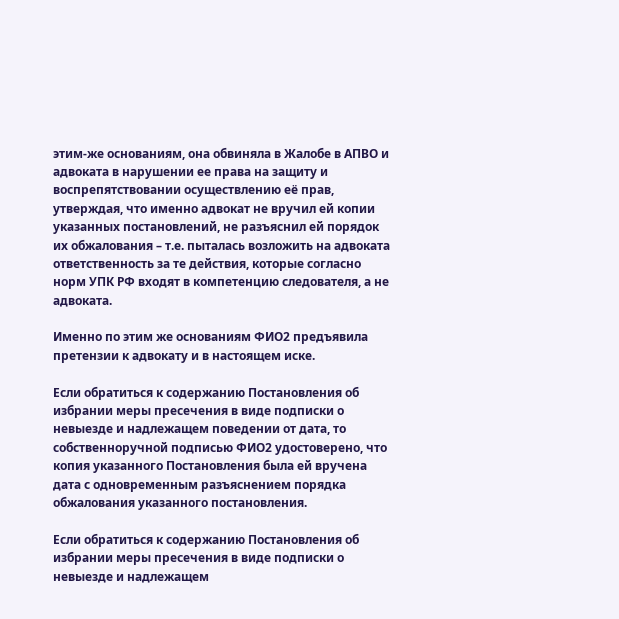этим-же основаниям, она обвиняла в Жалобе в АПВО и адвоката в нарушении ее права на защиту и воспрепятствовании осуществлению её прав, утверждая, что именно адвокат не вручил ей копии указанных постановлений, не разъяснил ей порядок их обжалования – т.е. пыталась возложить на адвоката ответственность за те действия, которые согласно норм УПК РФ входят в компетенцию следователя, а не адвоката.

Именно по этим же основаниям ФИО2 предъявила претензии к адвокату и в настоящем иске.

Если обратиться к содержанию Постановления об избрании меры пресечения в виде подписки о невыезде и надлежащем поведении от дата, то собственноручной подписью ФИО2 удостоверено, что копия указанного Постановления была ей вручена дата с одновременным разъяснением порядка обжалования указанного постановления.

Если обратиться к содержанию Постановления об избрании меры пресечения в виде подписки о невыезде и надлежащем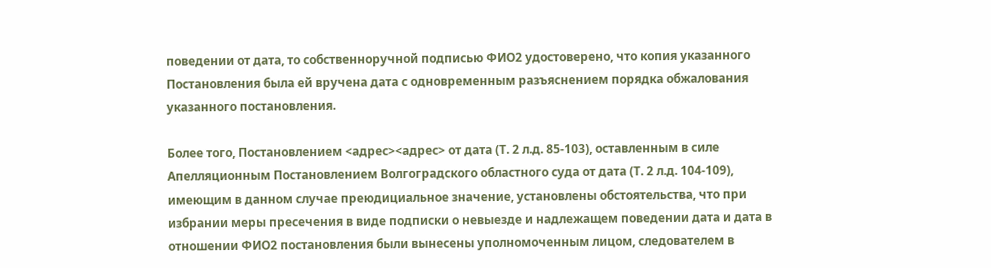поведении от дата, то собственноручной подписью ФИО2 удостоверено, что копия указанного Постановления была ей вручена дата с одновременным разъяснением порядка обжалования указанного постановления.

Более того, Постановлением <адрес><адрес> от дата (Т. 2 л.д. 85-103), оставленным в силе Апелляционным Постановлением Волгоградского областного суда от дата (Т. 2 л.д. 104-109), имеющим в данном случае преюдициальное значение, установлены обстоятельства, что при избрании меры пресечения в виде подписки о невыезде и надлежащем поведении дата и дата в отношении ФИО2 постановления были вынесены уполномоченным лицом, следователем в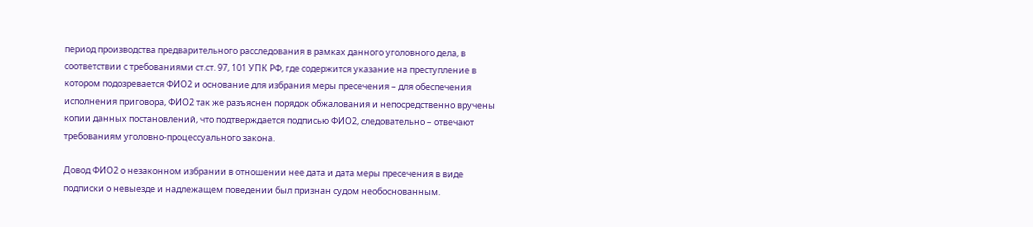период производства предварительного расследования в рамках данного уголовного дела, в соответствии с требованиями ст.ст. 97, 101 УПК РФ, где содержится указание на преступление в котором подозревается ФИО2 и основание для избрания меры пресечения – для обеспечения исполнения приговора, ФИО2 так же разъяснен порядок обжалования и непосредственно вручены копии данных постановлений, что подтверждается подписью ФИО2, следовательно – отвечают требованиям уголовно-процессуального закона.

Довод ФИО2 о незаконном избрании в отношении нее дата и дата меры пресечения в виде подписки о невыезде и надлежащем поведении был признан судом необоснованным.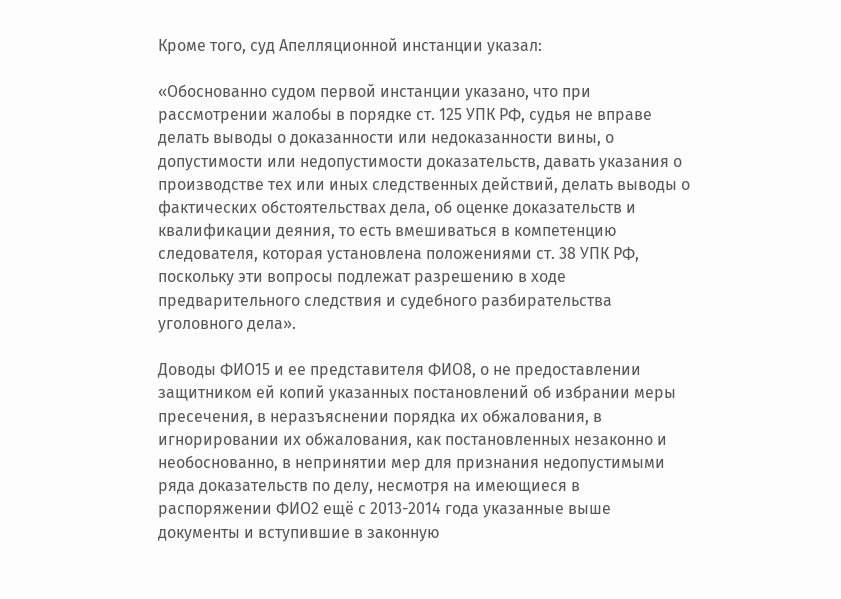Кроме того, суд Апелляционной инстанции указал:

«Обоснованно судом первой инстанции указано, что при рассмотрении жалобы в порядке ст. 125 УПК РФ, судья не вправе делать выводы о доказанности или недоказанности вины, о допустимости или недопустимости доказательств, давать указания о производстве тех или иных следственных действий, делать выводы о фактических обстоятельствах дела, об оценке доказательств и квалификации деяния, то есть вмешиваться в компетенцию следователя, которая установлена положениями ст. 38 УПК РФ, поскольку эти вопросы подлежат разрешению в ходе предварительного следствия и судебного разбирательства уголовного дела».

Доводы ФИО15 и ее представителя ФИО8, о не предоставлении защитником ей копий указанных постановлений об избрании меры пресечения, в неразъяснении порядка их обжалования, в игнорировании их обжалования, как постановленных незаконно и необоснованно, в непринятии мер для признания недопустимыми ряда доказательств по делу, несмотря на имеющиеся в распоряжении ФИО2 ещё с 2013-2014 года указанные выше документы и вступившие в законную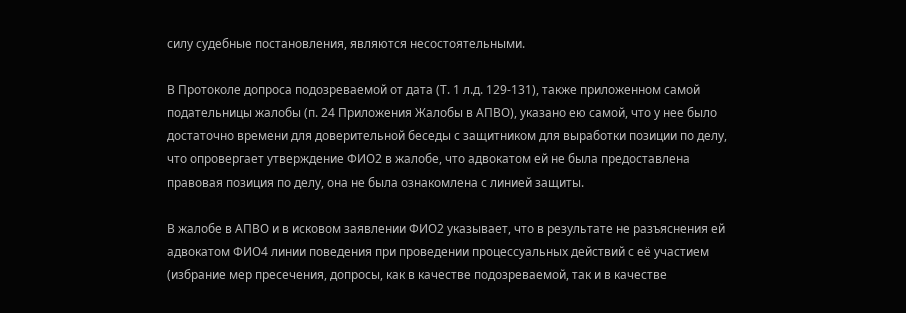силу судебные постановления, являются несостоятельными.

В Протоколе допроса подозреваемой от дата (Т. 1 л.д. 129-131), также приложенном самой подательницы жалобы (п. 24 Приложения Жалобы в АПВО), указано ею самой, что у нее было достаточно времени для доверительной беседы с защитником для выработки позиции по делу, что опровергает утверждение ФИО2 в жалобе, что адвокатом ей не была предоставлена правовая позиция по делу, она не была ознакомлена с линией защиты.

В жалобе в АПВО и в исковом заявлении ФИО2 указывает, что в результате не разъяснения ей адвокатом ФИО4 линии поведения при проведении процессуальных действий с её участием (избрание мер пресечения, допросы, как в качестве подозреваемой, так и в качестве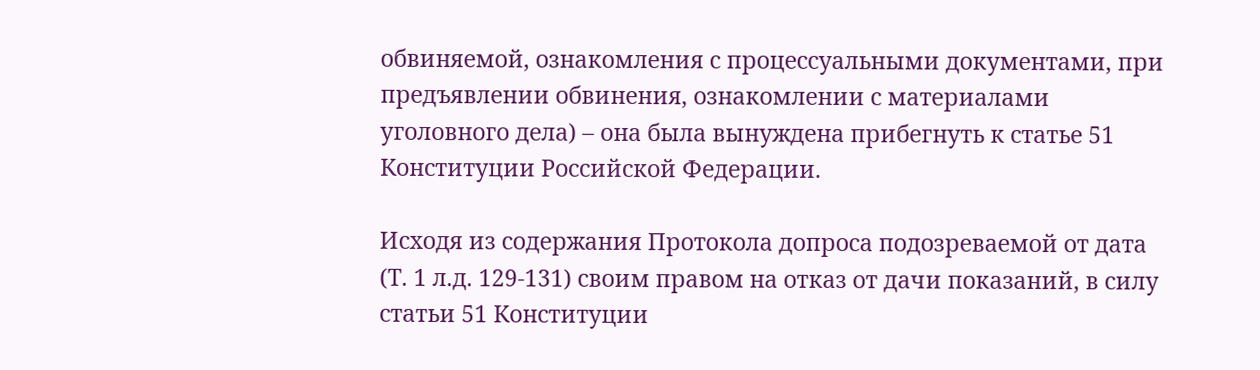обвиняемой, ознакомления с процессуальными документами, при предъявлении обвинения, ознакомлении с материалами уголовного дела) – она была вынуждена прибегнуть к статье 51 Конституции Российской Федерации.

Исходя из содержания Протокола допроса подозреваемой от дата (Т. 1 л.д. 129-131) своим правом на отказ от дачи показаний, в силу статьи 51 Конституции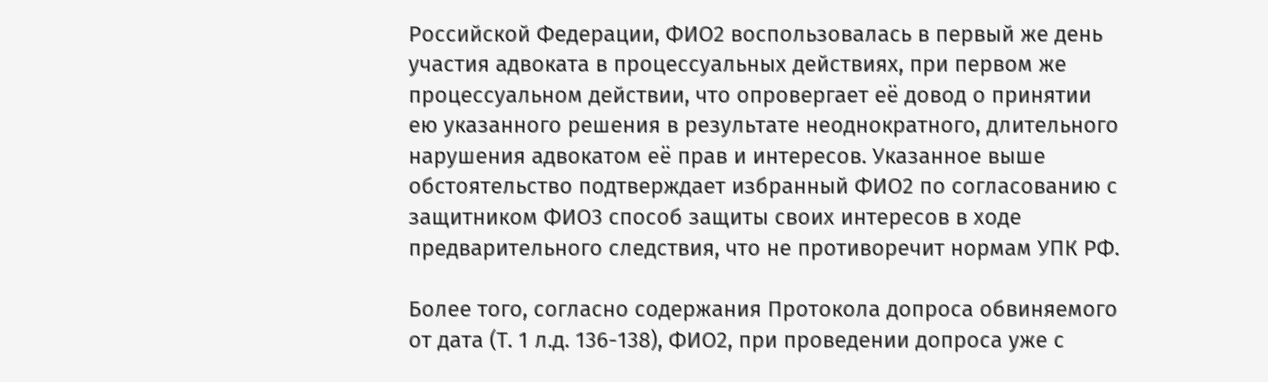Российской Федерации, ФИО2 воспользовалась в первый же день участия адвоката в процессуальных действиях, при первом же процессуальном действии, что опровергает её довод о принятии ею указанного решения в результате неоднократного, длительного нарушения адвокатом её прав и интересов. Указанное выше обстоятельство подтверждает избранный ФИО2 по согласованию с защитником ФИО3 способ защиты своих интересов в ходе предварительного следствия, что не противоречит нормам УПК РФ.

Более того, согласно содержания Протокола допроса обвиняемого от дата (Т. 1 л.д. 136-138), ФИО2, при проведении допроса уже с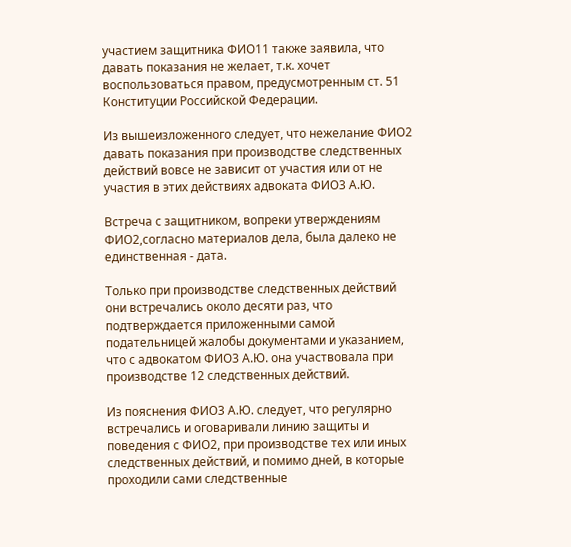участием защитника ФИО11 также заявила, что давать показания не желает, т.к. хочет воспользоваться правом, предусмотренным ст. 51 Конституции Российской Федерации.

Из вышеизложенного следует, что нежелание ФИО2 давать показания при производстве следственных действий вовсе не зависит от участия или от не участия в этих действиях адвоката ФИО3 А.Ю.

Встреча с защитником, вопреки утверждениям ФИО2,согласно материалов дела, была далеко не единственная - дата.

Только при производстве следственных действий они встречались около десяти раз, что подтверждается приложенными самой подательницей жалобы документами и указанием, что с адвокатом ФИО3 А.Ю. она участвовала при производстве 12 следственных действий.

Из пояснения ФИО3 А.Ю. следует, что регулярно встречались и оговаривали линию защиты и поведения с ФИО2, при производстве тех или иных следственных действий, и помимо дней, в которые проходили сами следственные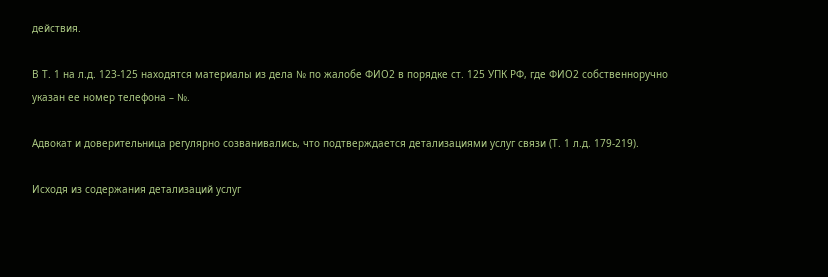действия.

В Т. 1 на л.д. 123-125 находятся материалы из дела № по жалобе ФИО2 в порядке ст. 125 УПК РФ, где ФИО2 собственноручно указан ее номер телефона – №.

Адвокат и доверительница регулярно созванивались, что подтверждается детализациями услуг связи (Т. 1 л.д. 179-219).

Исходя из содержания детализаций услуг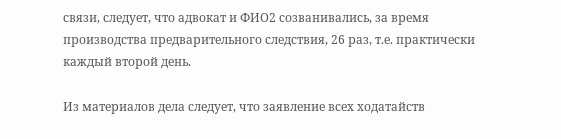связи, следует, что адвокат и ФИО2 созванивались, за время производства предварительного следствия, 26 раз, т.е. практически каждый второй день.

Из материалов дела следует, что заявление всех ходатайств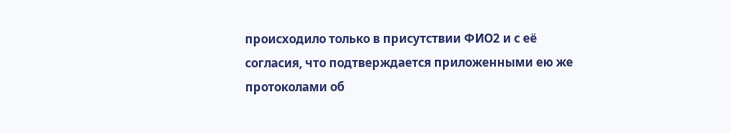происходило только в присутствии ФИО2 и с её согласия, что подтверждается приложенными ею же протоколами об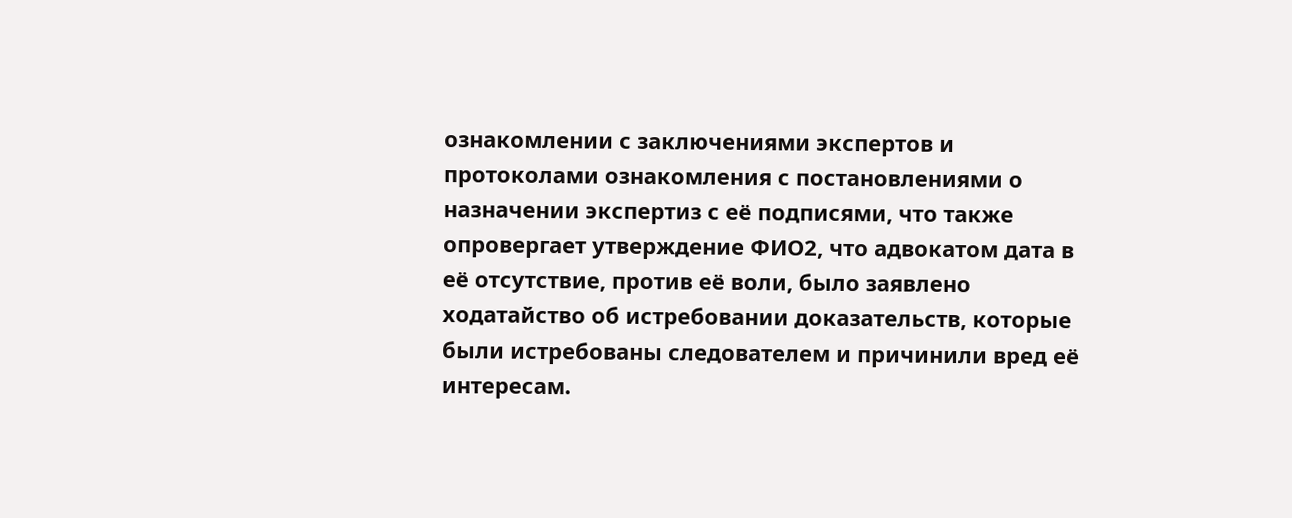ознакомлении с заключениями экспертов и протоколами ознакомления с постановлениями о назначении экспертиз с её подписями, что также опровергает утверждение ФИО2, что адвокатом дата в её отсутствие, против её воли, было заявлено ходатайство об истребовании доказательств, которые были истребованы следователем и причинили вред её интересам.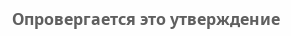Опровергается это утверждение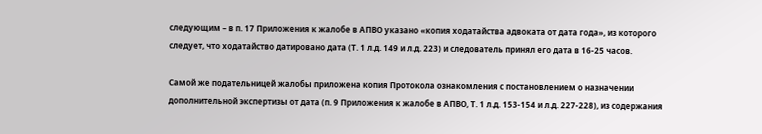следующим – в п. 17 Приложения к жалобе в АПВО указано «копия ходатайства адвоката от дата года», из которого следует, что ходатайство датировано дата (Т. 1 л.д. 149 и л.д. 223) и следователь принял его дата в 16-25 часов.

Самой же подательницей жалобы приложена копия Протокола ознакомления с постановлением о назначении дополнительной экспертизы от дата (п. 9 Приложения к жалобе в АПВО, Т. 1 л.д. 153-154 и л.д. 227-228), из содержания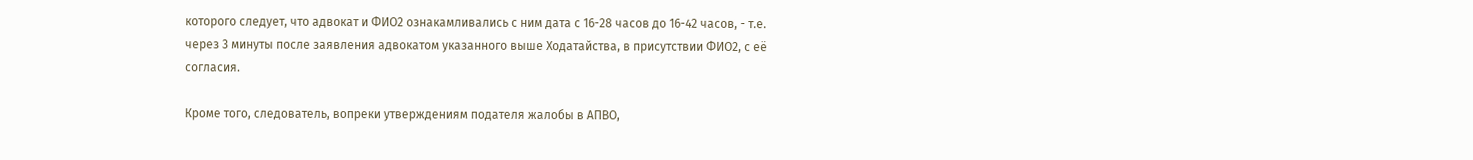которого следует, что адвокат и ФИО2 ознакамливались с ним дата с 16-28 часов до 16-42 часов, - т.е. через 3 минуты после заявления адвокатом указанного выше Ходатайства, в присутствии ФИО2, с её согласия.

Кроме того, следователь, вопреки утверждениям подателя жалобы в АПВО,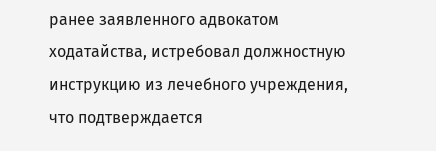ранее заявленного адвокатом ходатайства, истребовал должностную инструкцию из лечебного учреждения, что подтверждается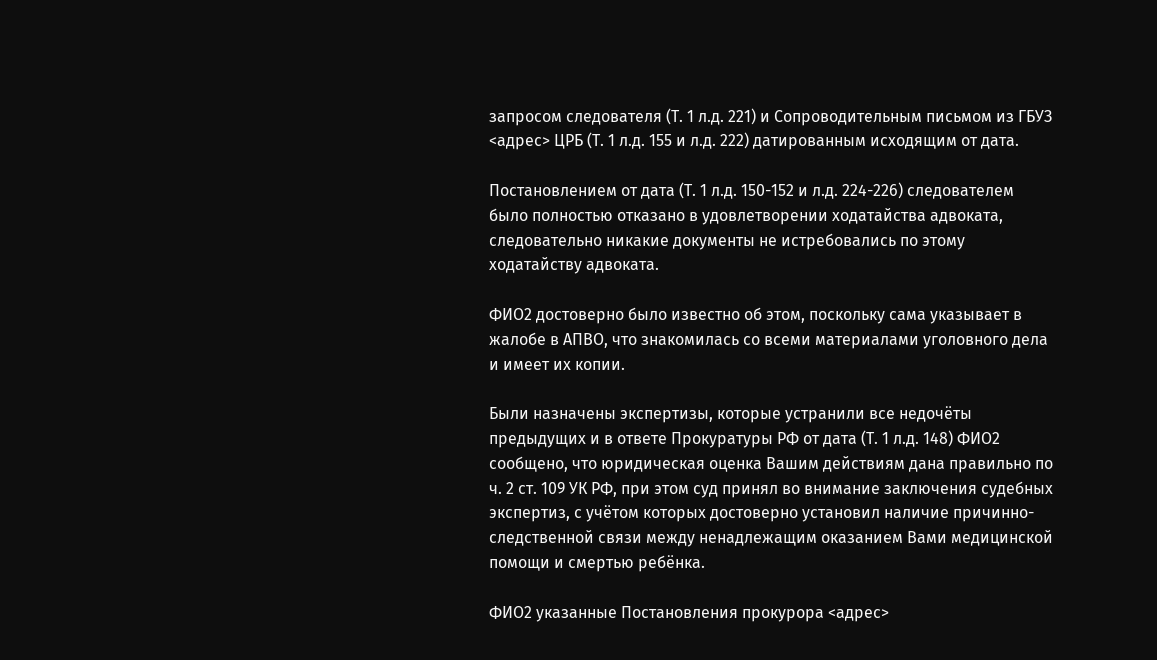запросом следователя (Т. 1 л.д. 221) и Сопроводительным письмом из ГБУЗ <адрес> ЦРБ (Т. 1 л.д. 155 и л.д. 222) датированным исходящим от дата.

Постановлением от дата (Т. 1 л.д. 150-152 и л.д. 224-226) следователем было полностью отказано в удовлетворении ходатайства адвоката, следовательно никакие документы не истребовались по этому ходатайству адвоката.

ФИО2 достоверно было известно об этом, поскольку сама указывает в жалобе в АПВО, что знакомилась со всеми материалами уголовного дела и имеет их копии.

Были назначены экспертизы, которые устранили все недочёты предыдущих и в ответе Прокуратуры РФ от дата (Т. 1 л.д. 148) ФИО2 сообщено, что юридическая оценка Вашим действиям дана правильно по ч. 2 ст. 109 УК РФ, при этом суд принял во внимание заключения судебных экспертиз, с учётом которых достоверно установил наличие причинно-следственной связи между ненадлежащим оказанием Вами медицинской помощи и смертью ребёнка.

ФИО2 указанные Постановления прокурора <адрес>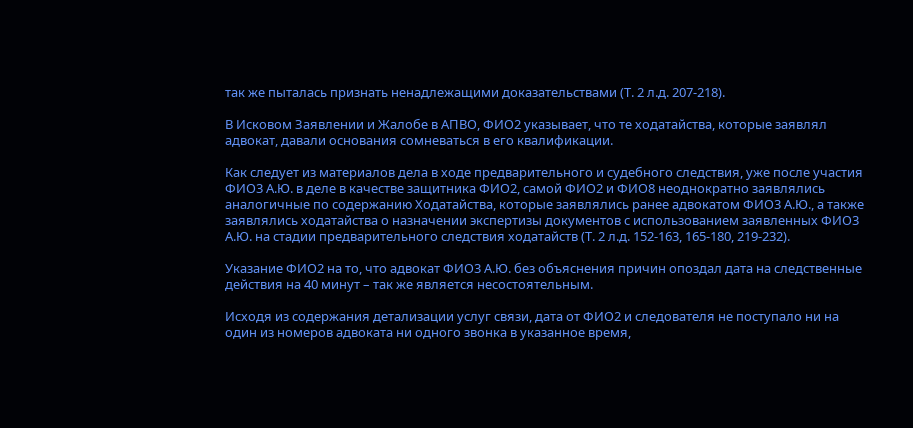так же пыталась признать ненадлежащими доказательствами (Т. 2 л.д. 207-218).

В Исковом Заявлении и Жалобе в АПВО, ФИО2 указывает, что те ходатайства, которые заявлял адвокат, давали основания сомневаться в его квалификации.

Как следует из материалов дела в ходе предварительного и судебного следствия, уже после участия ФИО3 А.Ю. в деле в качестве защитника ФИО2, самой ФИО2 и ФИО8 неоднократно заявлялись аналогичные по содержанию Ходатайства, которые заявлялись ранее адвокатом ФИО3 А.Ю., а также заявлялись ходатайства о назначении экспертизы документов с использованием заявленных ФИО3 А.Ю. на стадии предварительного следствия ходатайств (Т. 2 л.д. 152-163, 165-180, 219-232).

Указание ФИО2 на то, что адвокат ФИО3 А.Ю. без объяснения причин опоздал дата на следственные действия на 40 минут – так же является несостоятельным.

Исходя из содержания детализации услуг связи, дата от ФИО2 и следователя не поступало ни на один из номеров адвоката ни одного звонка в указанное время,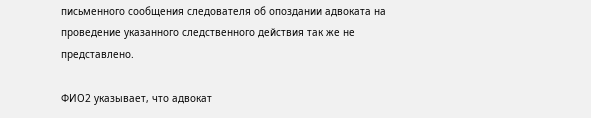письменного сообщения следователя об опоздании адвоката на проведение указанного следственного действия так же не представлено.

ФИО2 указывает, что адвокат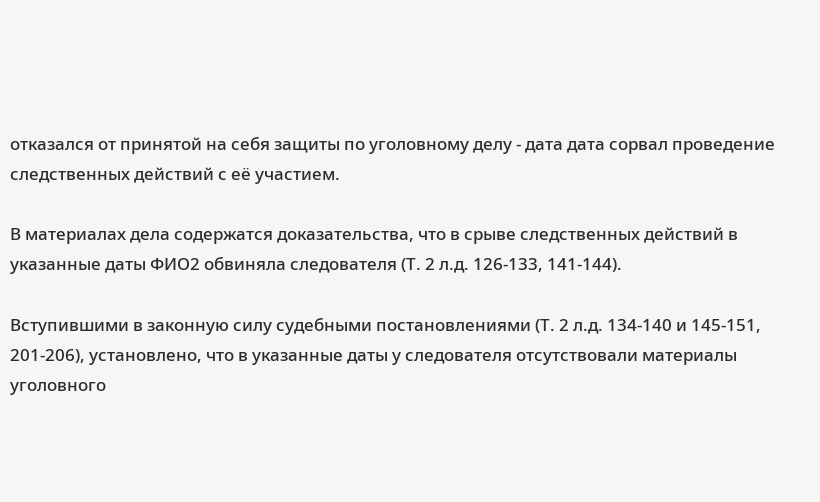отказался от принятой на себя защиты по уголовному делу - дата дата сорвал проведение следственных действий с её участием.

В материалах дела содержатся доказательства, что в срыве следственных действий в указанные даты ФИО2 обвиняла следователя (Т. 2 л.д. 126-133, 141-144).

Вступившими в законную силу судебными постановлениями (Т. 2 л.д. 134-140 и 145-151, 201-206), установлено, что в указанные даты у следователя отсутствовали материалы уголовного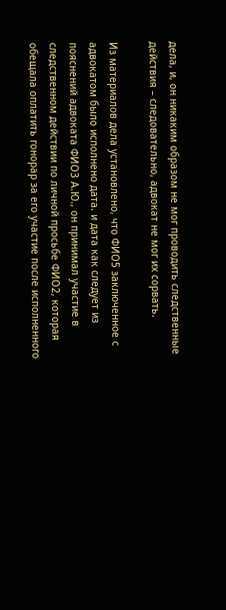дела, и, он никаким образом не мог проводить следственные действия – следовательно, адвокат не мог их сорвать.

Из материалов дела установлено, что ФИО5 заключенное с адвокатом было исполнено дата. и дата как следует из пояснений адвоката ФИО3 А.Ю., он принимал участие в следственном действии по личной просьбе ФИО2, которая обещала оплатить гонорар за его участие после исполненного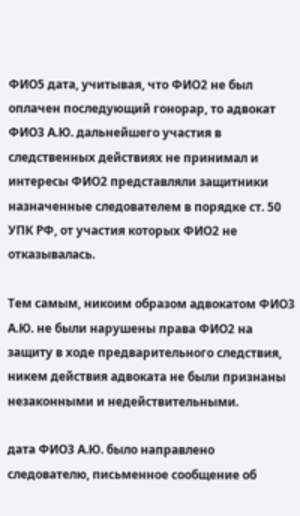ФИО5 дата, учитывая, что ФИО2 не был оплачен последующий гонорар, то адвокат ФИО3 А.Ю. дальнейшего участия в следственных действиях не принимал и интересы ФИО2 представляли защитники назначенные следователем в порядке ст. 50 УПК РФ, от участия которых ФИО2 не отказывалась.

Тем самым, никоим образом адвокатом ФИО3 А.Ю. не были нарушены права ФИО2 на защиту в ходе предварительного следствия, никем действия адвоката не были признаны незаконными и недействительными.

дата ФИО3 А.Ю. было направлено следователю, письменное сообщение об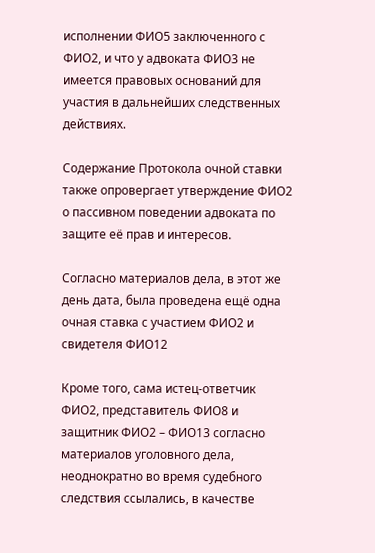исполнении ФИО5 заключенного с ФИО2, и что у адвоката ФИО3 не имеется правовых оснований для участия в дальнейших следственных действиях.

Содержание Протокола очной ставки также опровергает утверждение ФИО2 о пассивном поведении адвоката по защите её прав и интересов.

Согласно материалов дела, в этот же день дата, была проведена ещё одна очная ставка с участием ФИО2 и свидетеля ФИО12

Кроме того, сама истец-ответчик ФИО2, представитель ФИО8 и защитник ФИО2 – ФИО13 согласно материалов уголовного дела, неоднократно во время судебного следствия ссылались, в качестве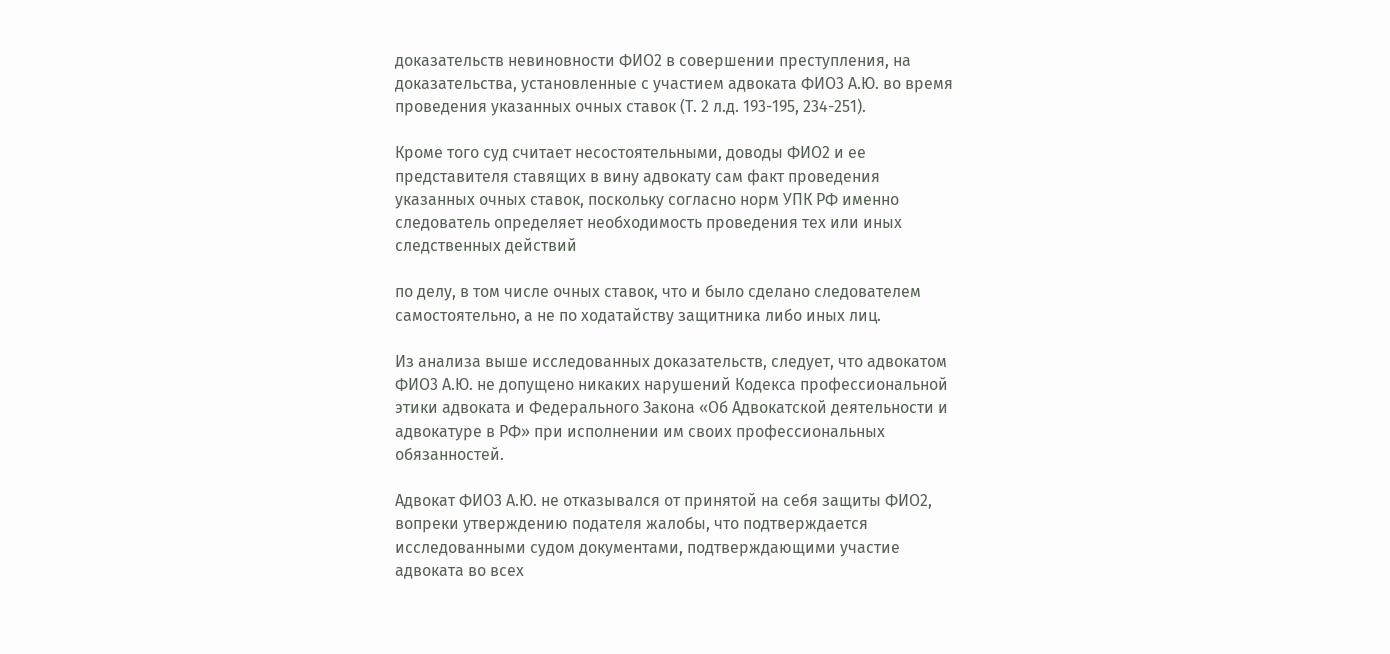доказательств невиновности ФИО2 в совершении преступления, на доказательства, установленные с участием адвоката ФИО3 А.Ю. во время проведения указанных очных ставок (Т. 2 л.д. 193-195, 234-251).

Кроме того суд считает несостоятельными, доводы ФИО2 и ее представителя ставящих в вину адвокату сам факт проведения указанных очных ставок, поскольку согласно норм УПК РФ именно следователь определяет необходимость проведения тех или иных следственных действий

по делу, в том числе очных ставок, что и было сделано следователем самостоятельно, а не по ходатайству защитника либо иных лиц.

Из анализа выше исследованных доказательств, следует, что адвокатом ФИО3 А.Ю. не допущено никаких нарушений Кодекса профессиональной этики адвоката и Федерального Закона «Об Адвокатской деятельности и адвокатуре в РФ» при исполнении им своих профессиональных обязанностей.

Адвокат ФИО3 А.Ю. не отказывался от принятой на себя защиты ФИО2, вопреки утверждению подателя жалобы, что подтверждается исследованными судом документами, подтверждающими участие адвоката во всех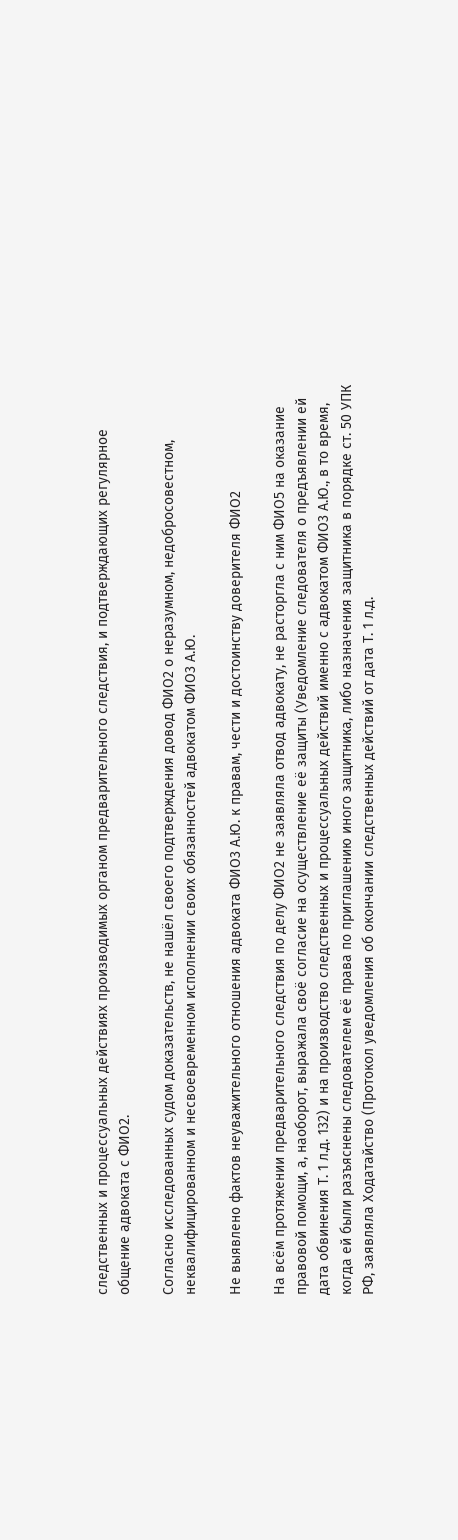следственных и процессуальных действиях производимых органом предварительного следствия, и подтверждающих регулярное общение адвоката с ФИО2.

Согласно исследованных судом доказательств, не нашёл своего подтверждения довод ФИО2 о неразумном, недобросовестном, неквалифицированном и несвоевременном исполнении своих обязанностей адвокатом ФИО3 А.Ю.

Не выявлено фактов неуважительного отношения адвоката ФИО3 А.Ю. к правам, чести и достоинству доверителя ФИО2

На всём протяжении предварительного следствия по делу ФИО2 не заявляла отвод адвокату, не расторгла с ним ФИО5 на оказание правовой помощи, а, наоборот, выражала своё согласие на осуществление её защиты (Уведомление следователя о предъявлении ей дата обвинения Т. 1 л.д. 132) и на производство следственных и процессуальных действий именно с адвокатом ФИО3 А.Ю., в то время, когда ей были разъяснены следователем её права по приглашению иного защитника, либо назначения защитника в порядке ст. 50 УПК РФ, заявляла Ходатайство (Протокол уведомления об окончании следственных действий от дата Т. 1 л.д.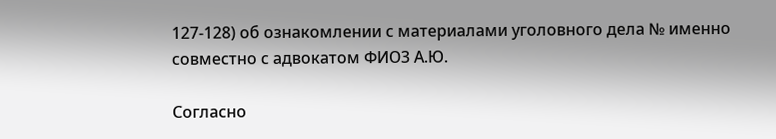127-128) об ознакомлении с материалами уголовного дела № именно совместно с адвокатом ФИО3 А.Ю.

Согласно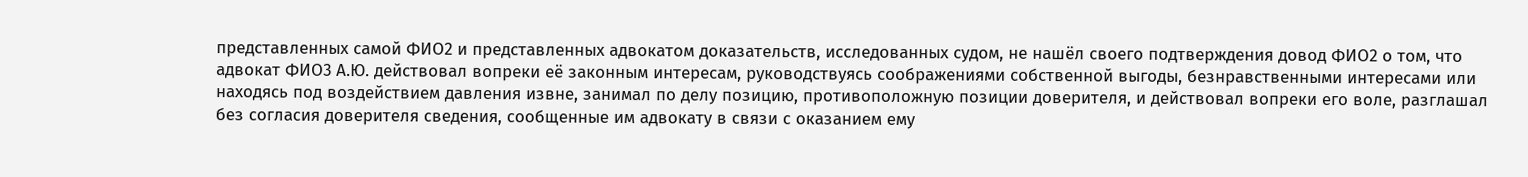представленных самой ФИО2 и представленных адвокатом доказательств, исследованных судом, не нашёл своего подтверждения довод ФИО2 о том, что адвокат ФИО3 А.Ю. действовал вопреки её законным интересам, руководствуясь соображениями собственной выгоды, безнравственными интересами или находясь под воздействием давления извне, занимал по делу позицию, противоположную позиции доверителя, и действовал вопреки его воле, разглашал без согласия доверителя сведения, сообщенные им адвокату в связи с оказанием ему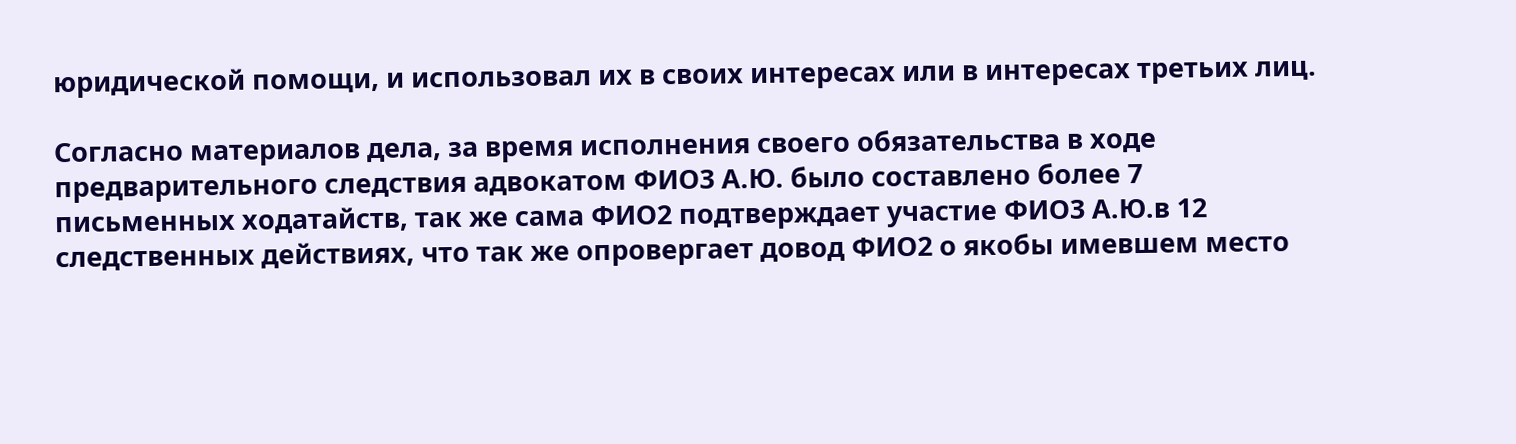юридической помощи, и использовал их в своих интересах или в интересах третьих лиц.

Согласно материалов дела, за время исполнения своего обязательства в ходе предварительного следствия адвокатом ФИО3 А.Ю. было составлено более 7 письменных ходатайств, так же сама ФИО2 подтверждает участие ФИО3 А.Ю.в 12 следственных действиях, что так же опровергает довод ФИО2 о якобы имевшем место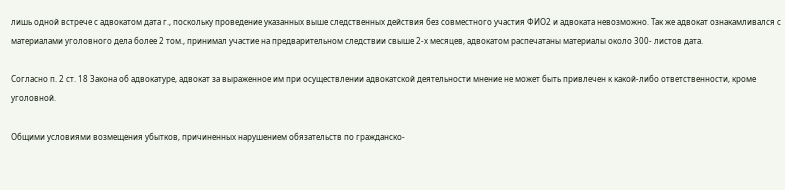лишь одной встрече с адвокатом дата г., поскольку проведение указанных выше следственных действия без совместного участия ФИО2 и адвоката невозможно. Так же адвокат ознакамливался с материалами уголовного дела более 2 том., принимал участие на предварительном следствии свыше 2-х месяцев, адвокатом распечатаны материалы около 300- листов дата.

Согласно п. 2 ст. 18 Закона об адвокатуре, адвокат за выраженное им при осуществлении адвокатской деятельности мнение не может быть привлечен к какой-либо ответственности, кроме уголовной.

Общими условиями возмещения убытков, причиненных нарушением обязательств по гражданско-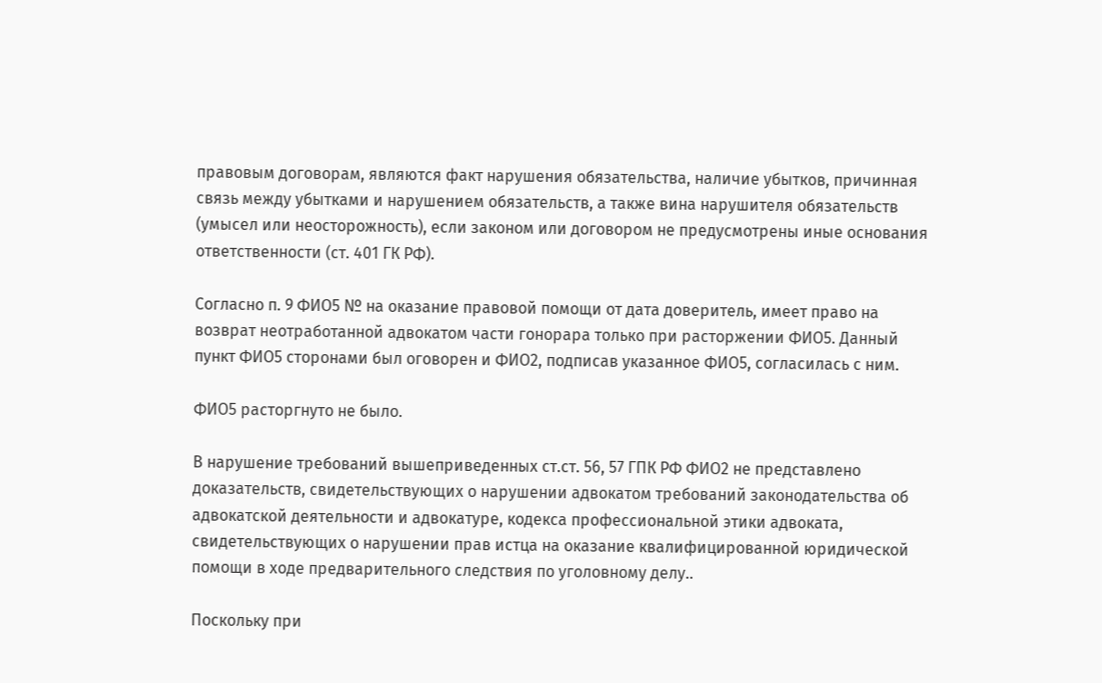правовым договорам, являются факт нарушения обязательства, наличие убытков, причинная связь между убытками и нарушением обязательств, а также вина нарушителя обязательств (умысел или неосторожность), если законом или договором не предусмотрены иные основания ответственности (ст. 401 ГК РФ).

Согласно п. 9 ФИО5 № на оказание правовой помощи от дата доверитель, имеет право на возврат неотработанной адвокатом части гонорара только при расторжении ФИО5. Данный пункт ФИО5 сторонами был оговорен и ФИО2, подписав указанное ФИО5, согласилась с ним.

ФИО5 расторгнуто не было.

В нарушение требований вышеприведенных ст.ст. 56, 57 ГПК РФ ФИО2 не представлено доказательств, свидетельствующих о нарушении адвокатом требований законодательства об адвокатской деятельности и адвокатуре, кодекса профессиональной этики адвоката, свидетельствующих о нарушении прав истца на оказание квалифицированной юридической помощи в ходе предварительного следствия по уголовному делу..

Поскольку при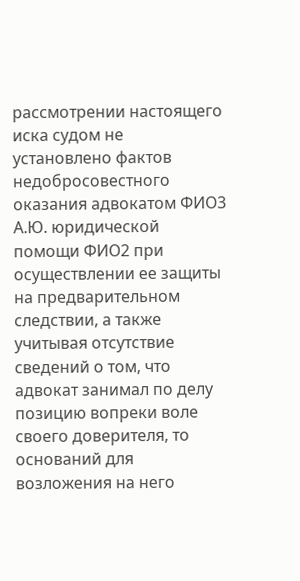рассмотрении настоящего иска судом не установлено фактов недобросовестного оказания адвокатом ФИО3 А.Ю. юридической помощи ФИО2 при осуществлении ее защиты на предварительном следствии, а также учитывая отсутствие сведений о том, что адвокат занимал по делу позицию вопреки воле своего доверителя, то оснований для возложения на него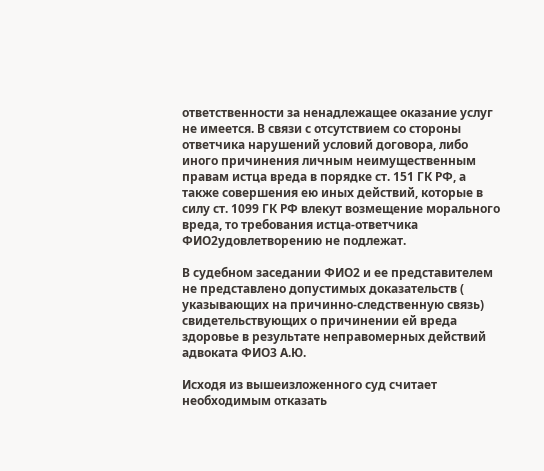ответственности за ненадлежащее оказание услуг не имеется. В связи с отсутствием со стороны ответчика нарушений условий договора, либо иного причинения личным неимущественным правам истца вреда в порядке ст. 151 ГК РФ, а также совершения ею иных действий, которые в силу ст. 1099 ГК РФ влекут возмещение морального вреда, то требования истца-ответчика ФИО2удовлетворению не подлежат.

В судебном заседании ФИО2 и ее представителем не представлено допустимых доказательств ( указывающих на причинно-следственную связь) свидетельствующих о причинении ей вреда здоровье в результате неправомерных действий адвоката ФИО3 А.Ю.

Исходя из вышеизложенного суд считает необходимым отказать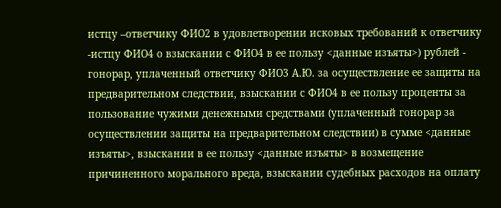истцу –ответчику ФИО2 в удовлетворении исковых требований к ответчику -истцу ФИО4 о взыскании с ФИО4 в ее пользу <данные изъяты>) рублей - гонорар, уплаченный ответчику ФИО3 А.Ю. за осуществление ее защиты на предварительном следствии, взыскании с ФИО4 в ее пользу проценты за пользование чужими денежными средствами (уплаченный гонорар за осуществлении защиты на предварительном следствии) в сумме <данные изъяты>, взыскании в ее пользу <данные изъяты> в возмещение причиненного морального вреда, взыскании судебных расходов на оплату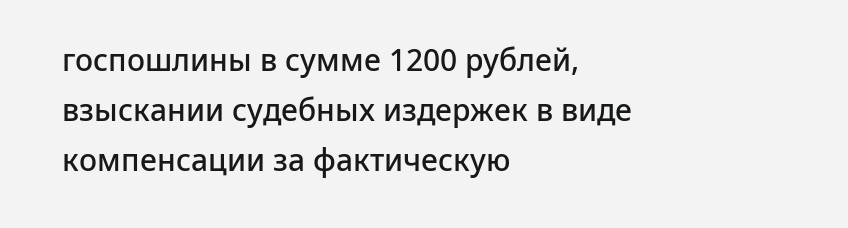госпошлины в сумме 1200 рублей, взыскании судебных издержек в виде компенсации за фактическую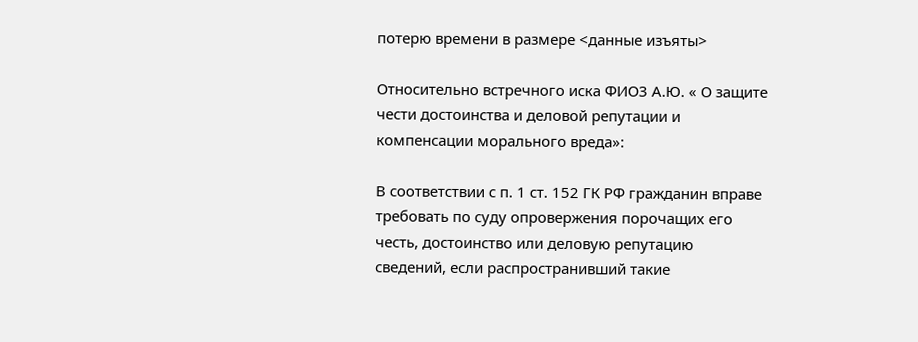потерю времени в размере <данные изъяты>

Относительно встречного иска ФИО3 А.Ю. « О защите чести достоинства и деловой репутации и компенсации морального вреда»:

В соответствии с п. 1 ст. 152 ГК РФ гражданин вправе требовать по суду опровержения порочащих его честь, достоинство или деловую репутацию сведений, если распространивший такие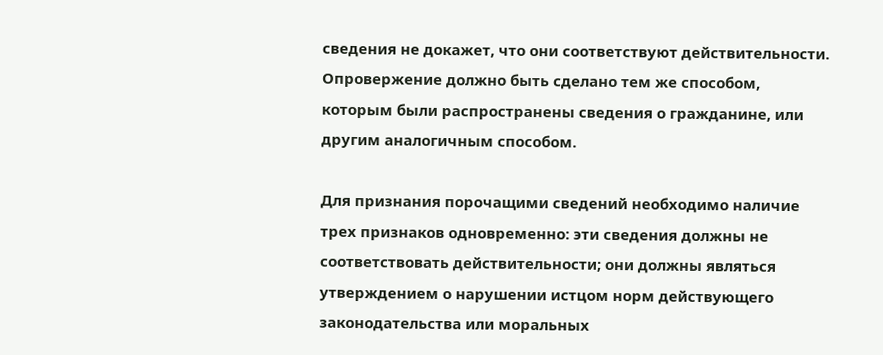сведения не докажет, что они соответствуют действительности. Опровержение должно быть сделано тем же способом, которым были распространены сведения о гражданине, или другим аналогичным способом.

Для признания порочащими сведений необходимо наличие трех признаков одновременно: эти сведения должны не соответствовать действительности; они должны являться утверждением о нарушении истцом норм действующего законодательства или моральных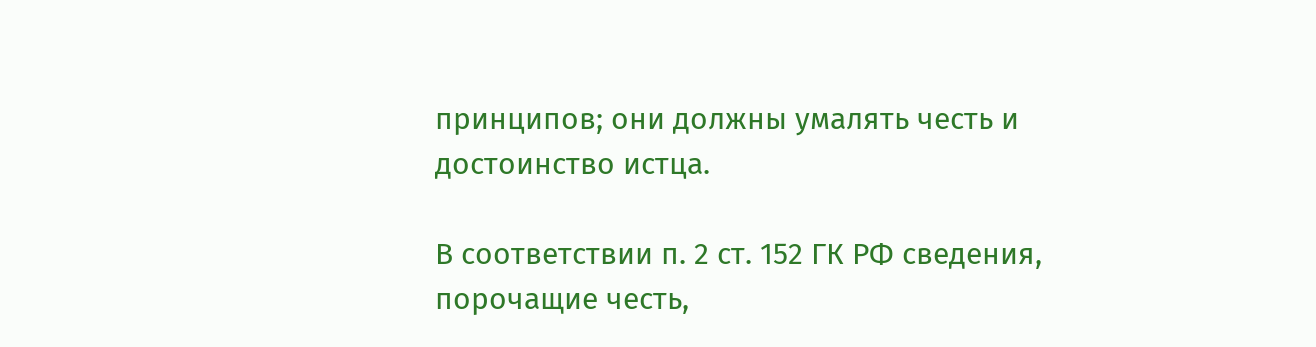принципов; они должны умалять честь и достоинство истца.

В соответствии п. 2 ст. 152 ГК РФ сведения, порочащие честь,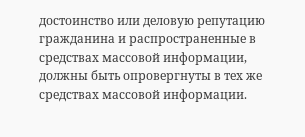достоинство или деловую репутацию гражданина и распространенные в средствах массовой информации, должны быть опровергнуты в тех же средствах массовой информации.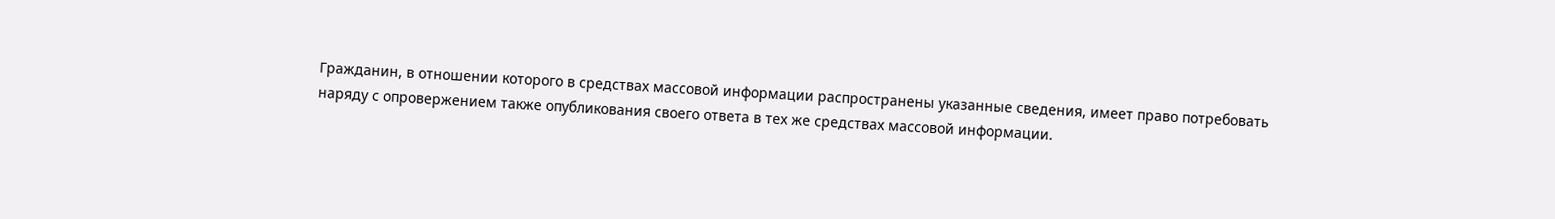Гражданин, в отношении которого в средствах массовой информации распространены указанные сведения, имеет право потребовать наряду с опровержением также опубликования своего ответа в тех же средствах массовой информации.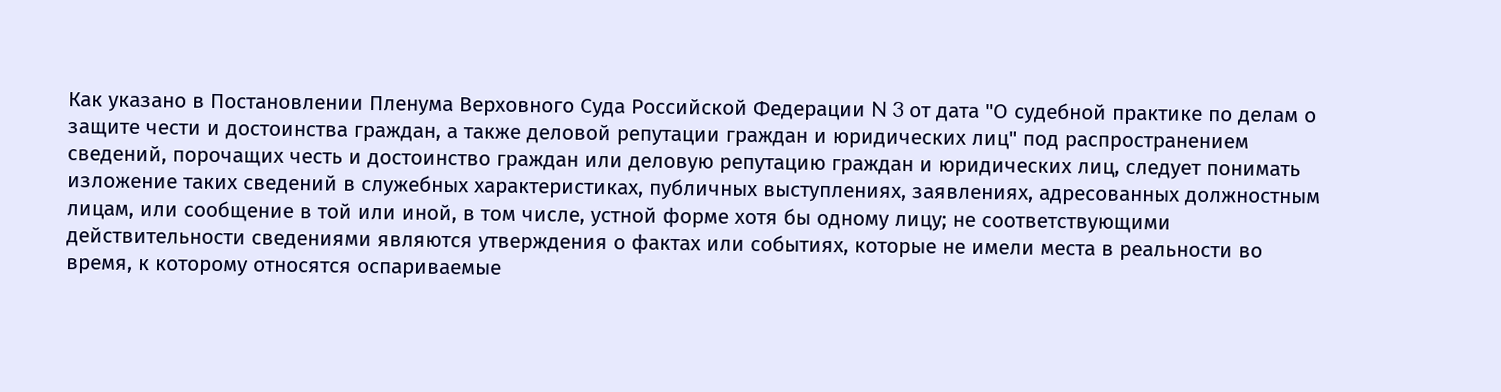Как указано в Постановлении Пленума Верховного Суда Российской Федерации N 3 от дата "О судебной практике по делам о защите чести и достоинства граждан, а также деловой репутации граждан и юридических лиц" под распространением сведений, порочащих честь и достоинство граждан или деловую репутацию граждан и юридических лиц, следует понимать изложение таких сведений в служебных характеристиках, публичных выступлениях, заявлениях, адресованных должностным лицам, или сообщение в той или иной, в том числе, устной форме хотя бы одному лицу; не соответствующими действительности сведениями являются утверждения о фактах или событиях, которые не имели места в реальности во время, к которому относятся оспариваемые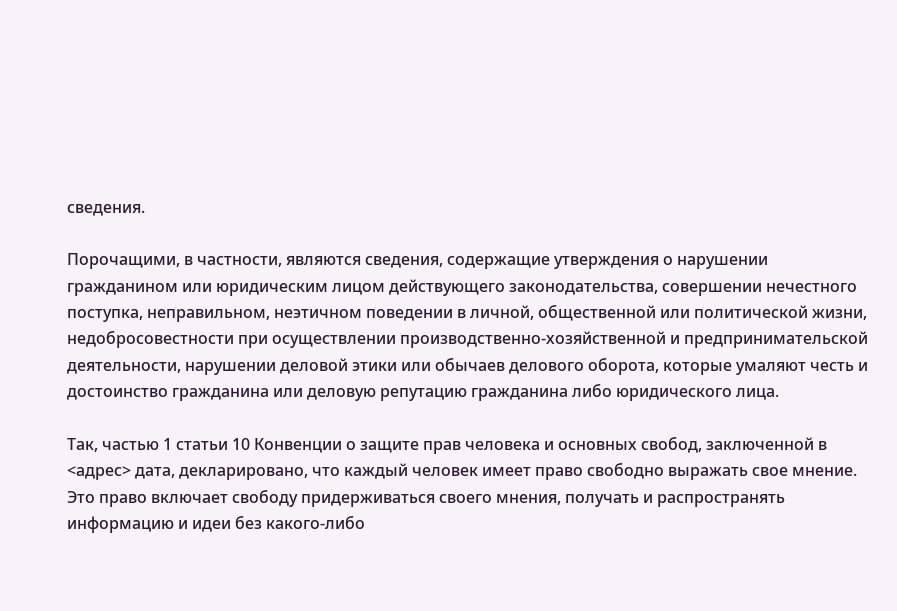сведения.

Порочащими, в частности, являются сведения, содержащие утверждения о нарушении гражданином или юридическим лицом действующего законодательства, совершении нечестного поступка, неправильном, неэтичном поведении в личной, общественной или политической жизни, недобросовестности при осуществлении производственно-хозяйственной и предпринимательской деятельности, нарушении деловой этики или обычаев делового оборота, которые умаляют честь и достоинство гражданина или деловую репутацию гражданина либо юридического лица.

Так, частью 1 статьи 10 Конвенции о защите прав человека и основных свобод, заключенной в <адрес> дата, декларировано, что каждый человек имеет право свободно выражать свое мнение. Это право включает свободу придерживаться своего мнения, получать и распространять информацию и идеи без какого-либо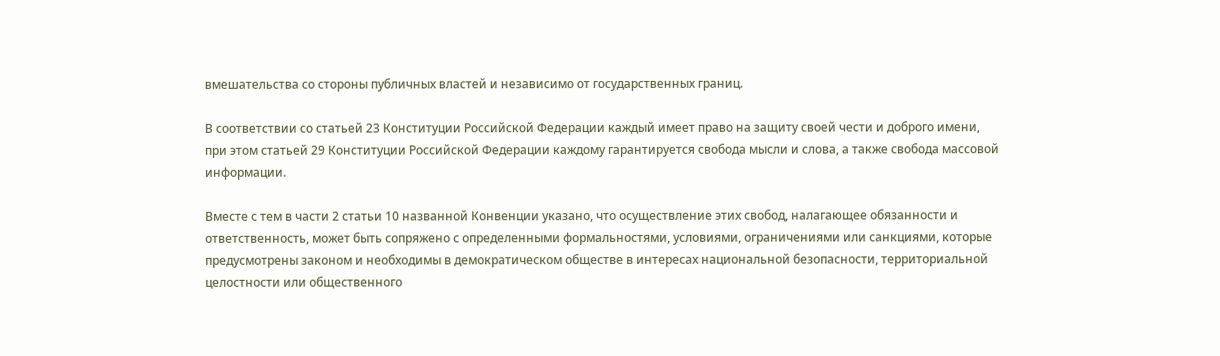вмешательства со стороны публичных властей и независимо от государственных границ.

В соответствии со статьей 23 Конституции Российской Федерации каждый имеет право на защиту своей чести и доброго имени, при этом статьей 29 Конституции Российской Федерации каждому гарантируется свобода мысли и слова, а также свобода массовой информации.

Вместе с тем в части 2 статьи 10 названной Конвенции указано, что осуществление этих свобод, налагающее обязанности и ответственность, может быть сопряжено с определенными формальностями, условиями, ограничениями или санкциями, которые предусмотрены законом и необходимы в демократическом обществе в интересах национальной безопасности, территориальной целостности или общественного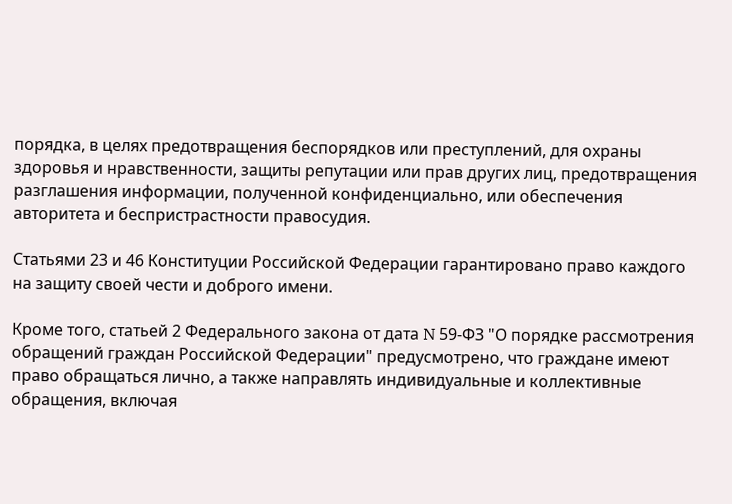порядка, в целях предотвращения беспорядков или преступлений, для охраны здоровья и нравственности, защиты репутации или прав других лиц, предотвращения разглашения информации, полученной конфиденциально, или обеспечения авторитета и беспристрастности правосудия.

Статьями 23 и 46 Конституции Российской Федерации гарантировано право каждого на защиту своей чести и доброго имени.

Кроме того, статьей 2 Федерального закона от дата N 59-ФЗ "О порядке рассмотрения обращений граждан Российской Федерации" предусмотрено, что граждане имеют право обращаться лично, а также направлять индивидуальные и коллективные обращения, включая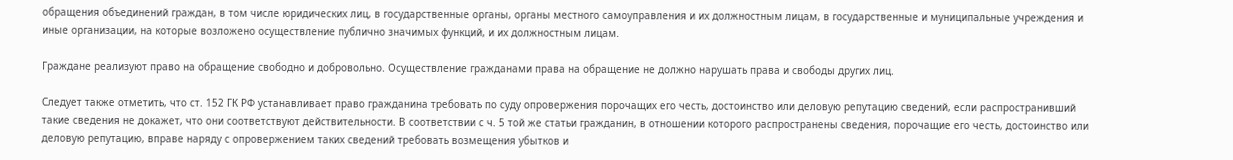обращения объединений граждан, в том числе юридических лиц, в государственные органы, органы местного самоуправления и их должностным лицам, в государственные и муниципальные учреждения и иные организации, на которые возложено осуществление публично значимых функций, и их должностным лицам.

Граждане реализуют право на обращение свободно и добровольно. Осуществление гражданами права на обращение не должно нарушать права и свободы других лиц.

Следует также отметить, что ст. 152 ГК РФ устанавливает право гражданина требовать по суду опровержения порочащих его честь, достоинство или деловую репутацию сведений, если распространивший такие сведения не докажет, что они соответствуют действительности. В соответствии с ч. 5 той же статьи гражданин, в отношении которого распространены сведения, порочащие его честь, достоинство или деловую репутацию, вправе наряду с опровержением таких сведений требовать возмещения убытков и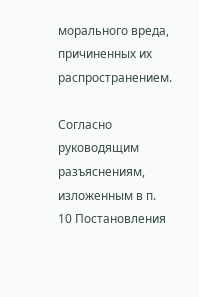морального вреда, причиненных их распространением.

Согласно руководящим разъяснениям, изложенным в п. 10 Постановления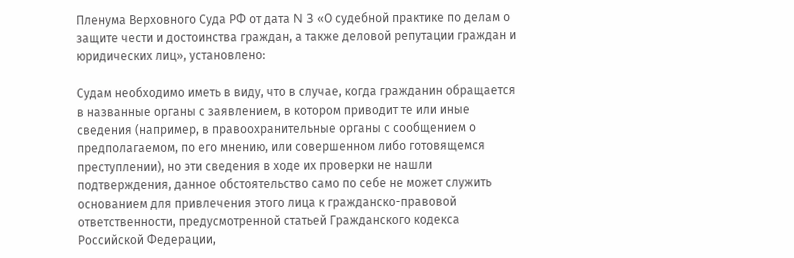Пленума Верховного Суда РФ от дата N 3 «О судебной практике по делам о защите чести и достоинства граждан, а также деловой репутации граждан и юридических лиц», установлено:

Судам необходимо иметь в виду, что в случае, когда гражданин обращается в названные органы с заявлением, в котором приводит те или иные сведения (например, в правоохранительные органы с сообщением о предполагаемом, по его мнению, или совершенном либо готовящемся преступлении), но эти сведения в ходе их проверки не нашли подтверждения, данное обстоятельство само по себе не может служить основанием для привлечения этого лица к гражданско-правовой ответственности, предусмотренной статьей Гражданского кодекса Российской Федерации,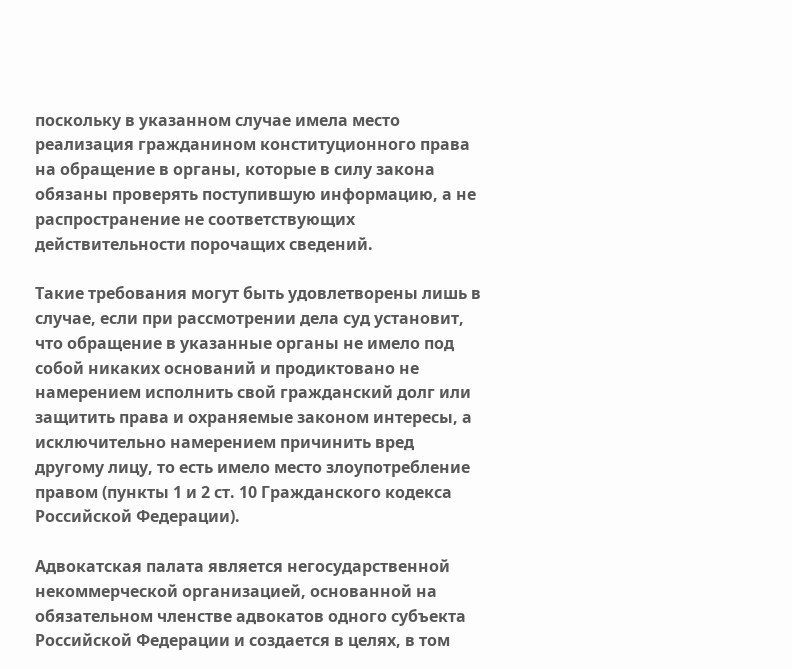поскольку в указанном случае имела место реализация гражданином конституционного права на обращение в органы, которые в силу закона обязаны проверять поступившую информацию, а не распространение не соответствующих действительности порочащих сведений.

Такие требования могут быть удовлетворены лишь в случае, если при рассмотрении дела суд установит, что обращение в указанные органы не имело под собой никаких оснований и продиктовано не намерением исполнить свой гражданский долг или защитить права и охраняемые законом интересы, а исключительно намерением причинить вред другому лицу, то есть имело место злоупотребление правом (пункты 1 и 2 ст. 10 Гражданского кодекса Российской Федерации).

Адвокатская палата является негосударственной некоммерческой организацией, основанной на обязательном членстве адвокатов одного субъекта Российской Федерации и создается в целях, в том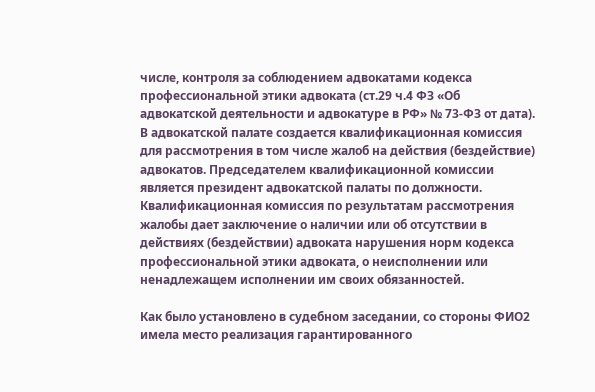числе, контроля за соблюдением адвокатами кодекса профессиональной этики адвоката (ст.29 ч.4 ФЗ «Об адвокатской деятельности и адвокатуре в РФ» № 73-ФЗ от дата). В адвокатской палате создается квалификационная комиссия для рассмотрения в том числе жалоб на действия (бездействие) адвокатов. Председателем квалификационной комиссии является президент адвокатской палаты по должности. Квалификационная комиссия по результатам рассмотрения жалобы дает заключение о наличии или об отсутствии в действиях (бездействии) адвоката нарушения норм кодекса профессиональной этики адвоката, о неисполнении или ненадлежащем исполнении им своих обязанностей.

Как было установлено в судебном заседании, со стороны ФИО2 имела место реализация гарантированного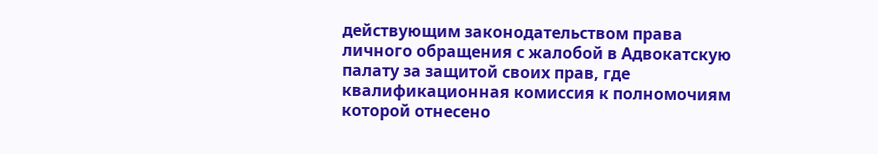действующим законодательством права личного обращения с жалобой в Адвокатскую палату за защитой своих прав, где квалификационная комиссия к полномочиям которой отнесено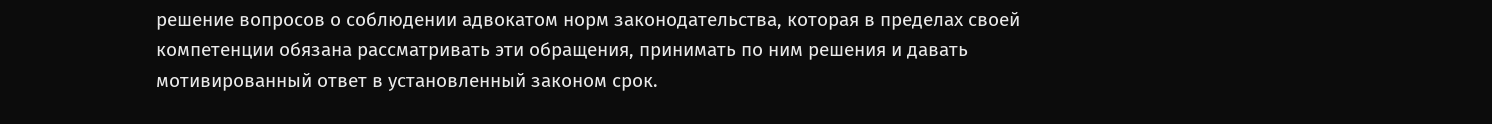решение вопросов о соблюдении адвокатом норм законодательства, которая в пределах своей компетенции обязана рассматривать эти обращения, принимать по ним решения и давать мотивированный ответ в установленный законом срок.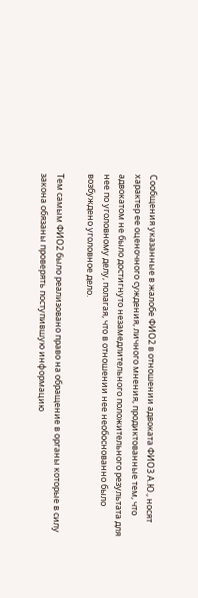Сообщения указанные в жалобе ФИО2 в отношении адвоката ФИО3 А.Ю., носят характер ее оценочного суждения, личного мнения, продиктованные тем, что адвокатом не было достигнуто незамедлительного положительного результата для нее по уголовному делу, полагая, что в отношении нее необоснованно было возбуждено уголовное дело.

Тем самым ФИО2 было реализовано право на обращение в органы которые в силу закона обязаны проверять поступившую информацию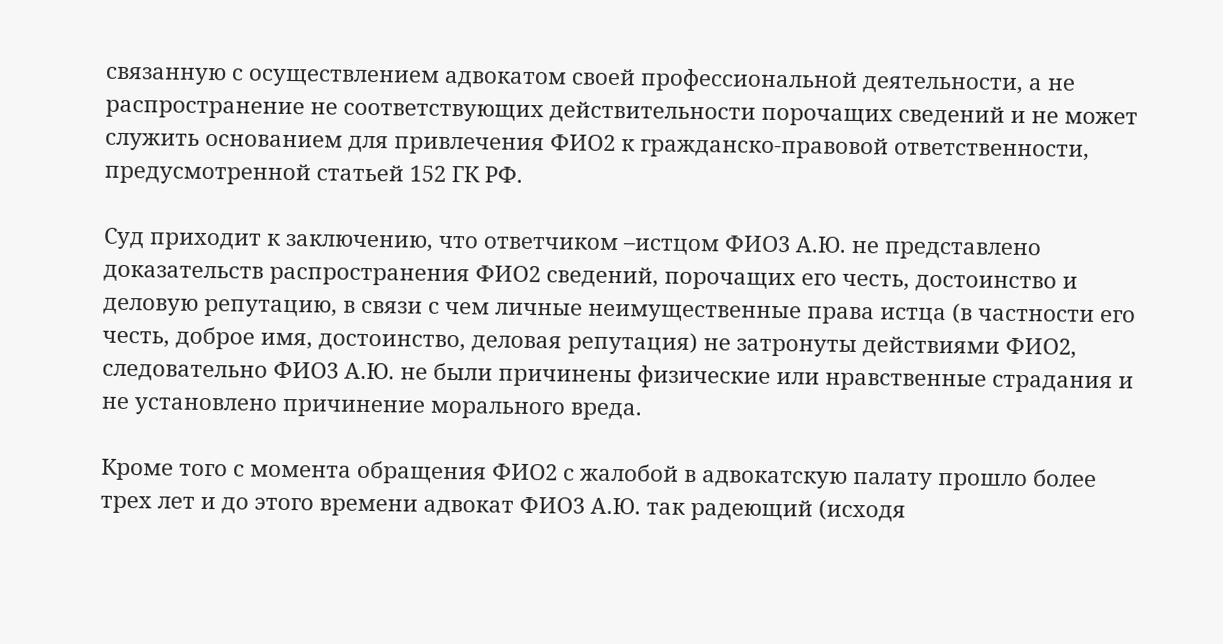связанную с осуществлением адвокатом своей профессиональной деятельности, а не распространение не соответствующих действительности порочащих сведений и не может служить основанием для привлечения ФИО2 к гражданско-правовой ответственности, предусмотренной статьей 152 ГК РФ.

Суд приходит к заключению, что ответчиком –истцом ФИО3 А.Ю. не представлено доказательств распространения ФИО2 сведений, порочащих его честь, достоинство и деловую репутацию, в связи с чем личные неимущественные права истца (в частности его честь, доброе имя, достоинство, деловая репутация) не затронуты действиями ФИО2, следовательно ФИО3 А.Ю. не были причинены физические или нравственные страдания и не установлено причинение морального вреда.

Кроме того с момента обращения ФИО2 с жалобой в адвокатскую палату прошло более трех лет и до этого времени адвокат ФИО3 А.Ю. так радеющий (исходя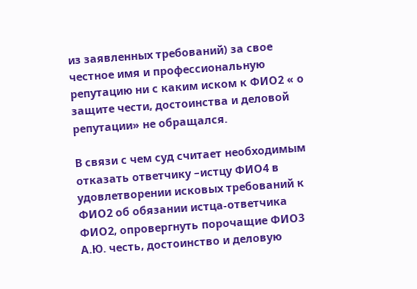из заявленных требований) за свое честное имя и профессиональную репутацию ни с каким иском к ФИО2 « о защите чести, достоинства и деловой репутации» не обращался.

В связи с чем суд считает необходимым отказать ответчику –истцу ФИО4 в удовлетворении исковых требований к ФИО2 об обязании истца-ответчика ФИО2, опровергнуть порочащие ФИО3 А.Ю. честь, достоинство и деловую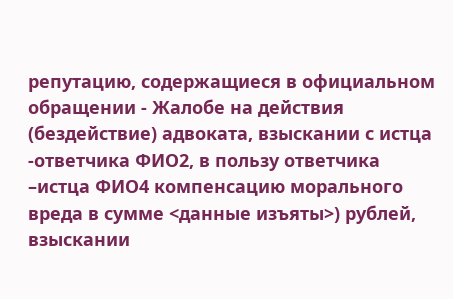репутацию, содержащиеся в официальном обращении - Жалобе на действия (бездействие) адвоката, взыскании с истца -ответчика ФИО2, в пользу ответчика –истца ФИО4 компенсацию морального вреда в сумме <данные изъяты>) рублей, взыскании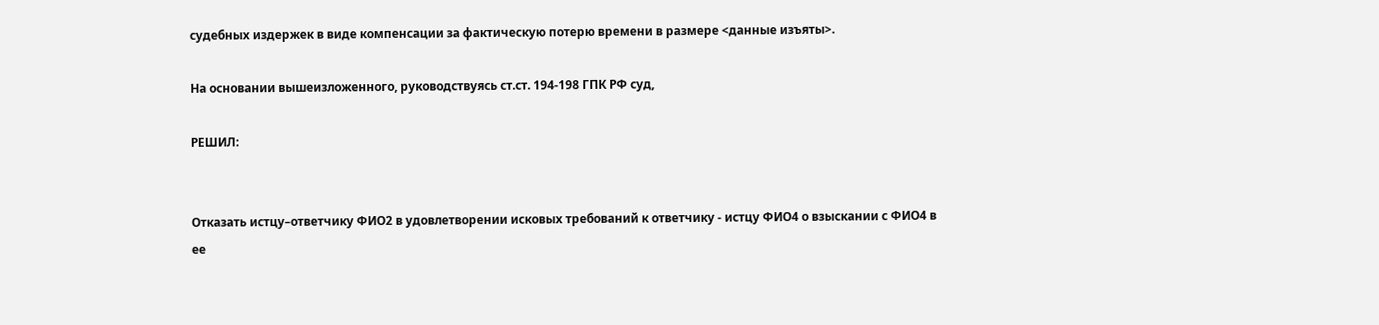судебных издержек в виде компенсации за фактическую потерю времени в размере <данные изъяты>.

На основании вышеизложенного, руководствуясь ст.ст. 194-198 ГПК РФ суд,

РЕШИЛ:


Отказать истцу–ответчику ФИО2 в удовлетворении исковых требований к ответчику - истцу ФИО4 о взыскании с ФИО4 в ее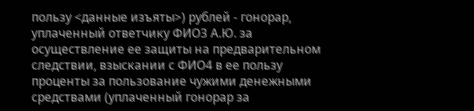пользу <данные изъяты>) рублей - гонорар, уплаченный ответчику ФИО3 А.Ю. за осуществление ее защиты на предварительном следствии, взыскании с ФИО4 в ее пользу проценты за пользование чужими денежными средствами (уплаченный гонорар за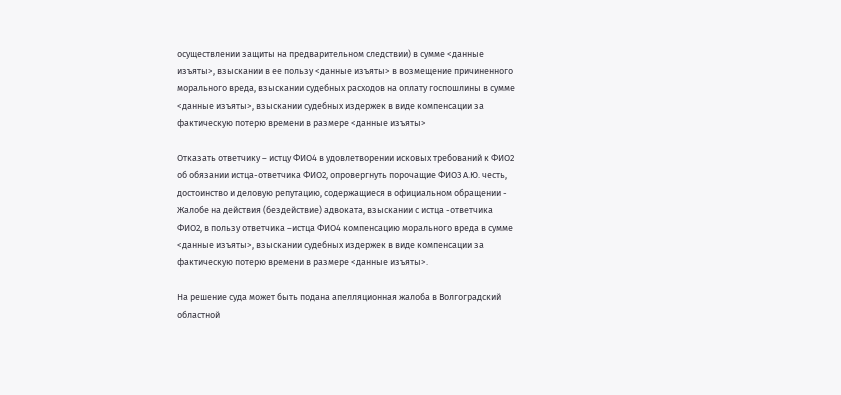осуществлении защиты на предварительном следствии) в сумме <данные изъяты>, взыскании в ее пользу <данные изъяты> в возмещение причиненного морального вреда, взыскании судебных расходов на оплату госпошлины в сумме <данные изъяты>, взыскании судебных издержек в виде компенсации за фактическую потерю времени в размере <данные изъяты>

Отказать ответчику – истцу ФИО4 в удовлетворении исковых требований к ФИО2 об обязании истца-ответчика ФИО2, опровергнуть порочащие ФИО3 А.Ю. честь, достоинство и деловую репутацию, содержащиеся в официальном обращении - Жалобе на действия (бездействие) адвоката, взыскании с истца -ответчика ФИО2, в пользу ответчика –истца ФИО4 компенсацию морального вреда в сумме <данные изъяты>, взыскании судебных издержек в виде компенсации за фактическую потерю времени в размере <данные изъяты>.

На решение суда может быть подана апелляционная жалоба в Волгоградский областной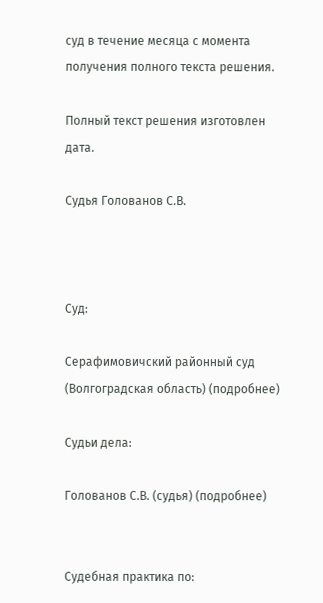суд в течение месяца с момента получения полного текста решения.

Полный текст решения изготовлен дата.

Судья Голованов С.В.



Суд:

Серафимовичский районный суд (Волгоградская область) (подробнее)

Судьи дела:

Голованов С.В. (судья) (подробнее)


Судебная практика по: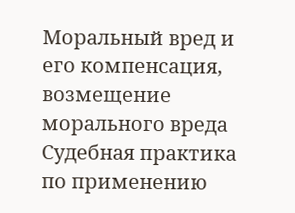Моральный вред и его компенсация, возмещение морального вреда
Судебная практика по применению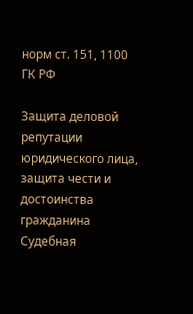норм ст. 151, 1100 ГК РФ

Защита деловой репутации юридического лица, защита чести и достоинства гражданина
Судебная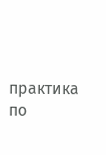практика по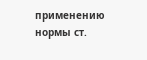применению нормы ст.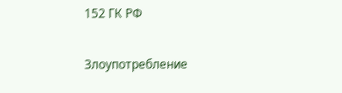152 ГК РФ

Злоупотребление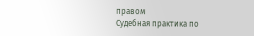правом
Судебная практика по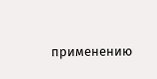применению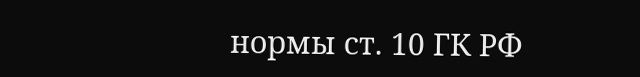нормы ст. 10 ГК РФ